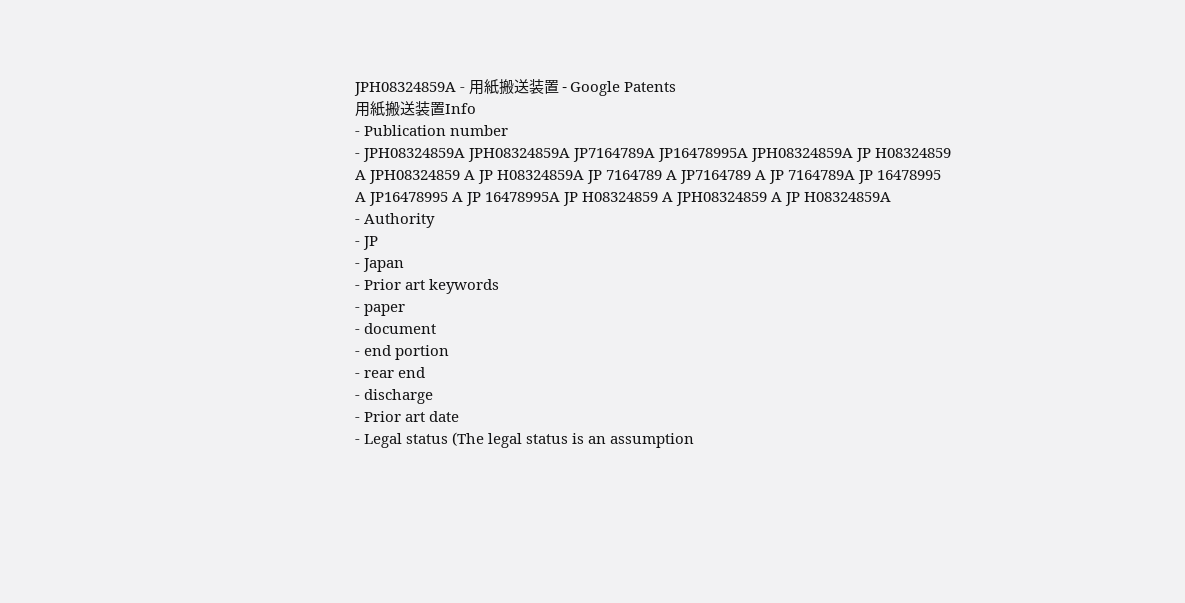JPH08324859A - 用紙搬送装置 - Google Patents
用紙搬送装置Info
- Publication number
- JPH08324859A JPH08324859A JP7164789A JP16478995A JPH08324859A JP H08324859 A JPH08324859 A JP H08324859A JP 7164789 A JP7164789 A JP 7164789A JP 16478995 A JP16478995 A JP 16478995A JP H08324859 A JPH08324859 A JP H08324859A
- Authority
- JP
- Japan
- Prior art keywords
- paper
- document
- end portion
- rear end
- discharge
- Prior art date
- Legal status (The legal status is an assumption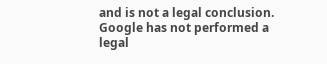and is not a legal conclusion. Google has not performed a legal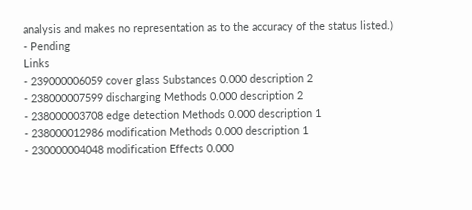analysis and makes no representation as to the accuracy of the status listed.)
- Pending
Links
- 239000006059 cover glass Substances 0.000 description 2
- 238000007599 discharging Methods 0.000 description 2
- 238000003708 edge detection Methods 0.000 description 1
- 238000012986 modification Methods 0.000 description 1
- 230000004048 modification Effects 0.000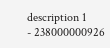description 1
- 238000000926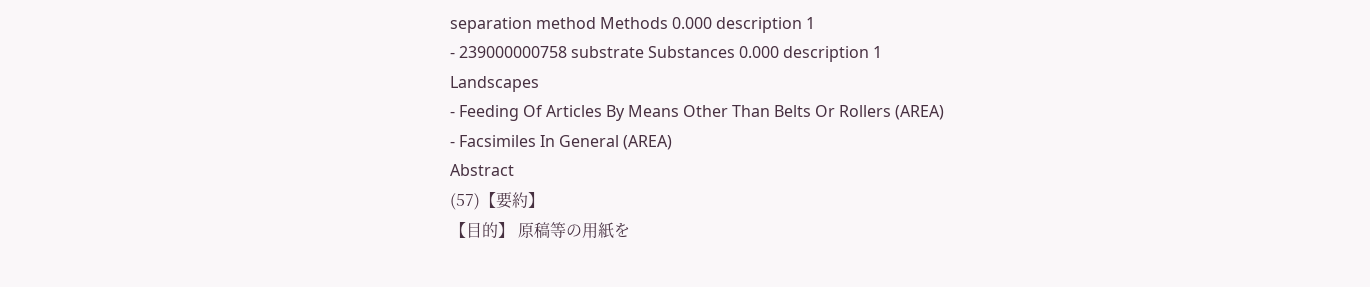separation method Methods 0.000 description 1
- 239000000758 substrate Substances 0.000 description 1
Landscapes
- Feeding Of Articles By Means Other Than Belts Or Rollers (AREA)
- Facsimiles In General (AREA)
Abstract
(57)【要約】
【目的】 原稿等の用紙を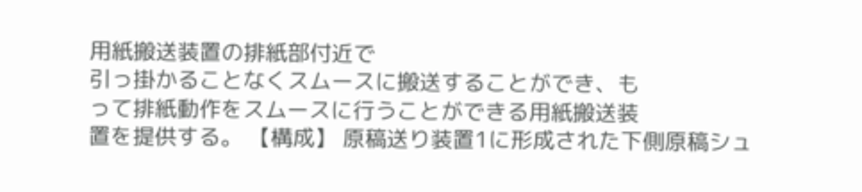用紙搬送装置の排紙部付近で
引っ掛かることなくスムースに搬送することができ、も
って排紙動作をスムースに行うことができる用紙搬送装
置を提供する。 【構成】 原稿送り装置1に形成された下側原稿シュ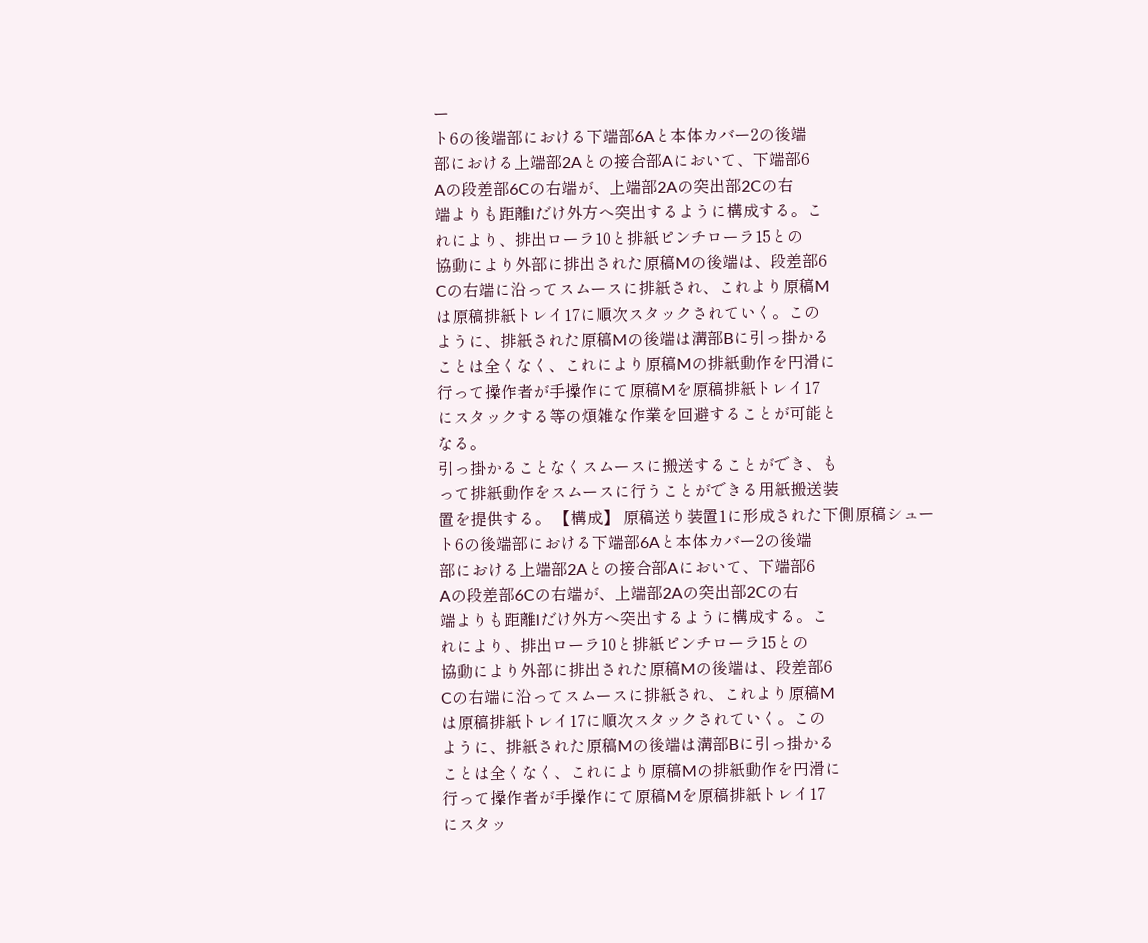ー
ト6の後端部における下端部6Aと本体カバー2の後端
部における上端部2Aとの接合部Aにおいて、下端部6
Aの段差部6Cの右端が、上端部2Aの突出部2Cの右
端よりも距離lだけ外方へ突出するように構成する。こ
れにより、排出ローラ10と排紙ピンチローラ15との
協動により外部に排出された原稿Mの後端は、段差部6
Cの右端に沿ってスムースに排紙され、これより原稿M
は原稿排紙トレイ17に順次スタックされていく。この
ように、排紙された原稿Mの後端は溝部Bに引っ掛かる
ことは全くなく、これにより原稿Mの排紙動作を円滑に
行って操作者が手操作にて原稿Mを原稿排紙トレイ17
にスタックする等の煩雑な作業を回避することが可能と
なる。
引っ掛かることなくスムースに搬送することができ、も
って排紙動作をスムースに行うことができる用紙搬送装
置を提供する。 【構成】 原稿送り装置1に形成された下側原稿シュー
ト6の後端部における下端部6Aと本体カバー2の後端
部における上端部2Aとの接合部Aにおいて、下端部6
Aの段差部6Cの右端が、上端部2Aの突出部2Cの右
端よりも距離lだけ外方へ突出するように構成する。こ
れにより、排出ローラ10と排紙ピンチローラ15との
協動により外部に排出された原稿Mの後端は、段差部6
Cの右端に沿ってスムースに排紙され、これより原稿M
は原稿排紙トレイ17に順次スタックされていく。この
ように、排紙された原稿Mの後端は溝部Bに引っ掛かる
ことは全くなく、これにより原稿Mの排紙動作を円滑に
行って操作者が手操作にて原稿Mを原稿排紙トレイ17
にスタッ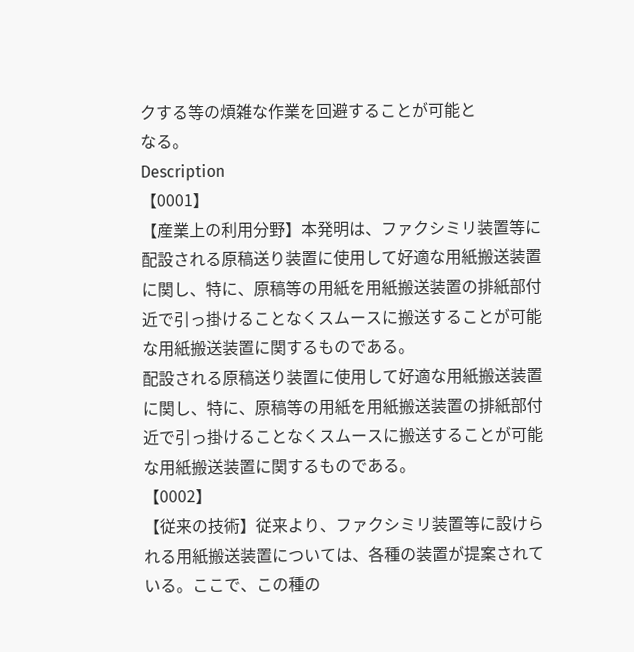クする等の煩雑な作業を回避することが可能と
なる。
Description
【0001】
【産業上の利用分野】本発明は、ファクシミリ装置等に
配設される原稿送り装置に使用して好適な用紙搬送装置
に関し、特に、原稿等の用紙を用紙搬送装置の排紙部付
近で引っ掛けることなくスムースに搬送することが可能
な用紙搬送装置に関するものである。
配設される原稿送り装置に使用して好適な用紙搬送装置
に関し、特に、原稿等の用紙を用紙搬送装置の排紙部付
近で引っ掛けることなくスムースに搬送することが可能
な用紙搬送装置に関するものである。
【0002】
【従来の技術】従来より、ファクシミリ装置等に設けら
れる用紙搬送装置については、各種の装置が提案されて
いる。ここで、この種の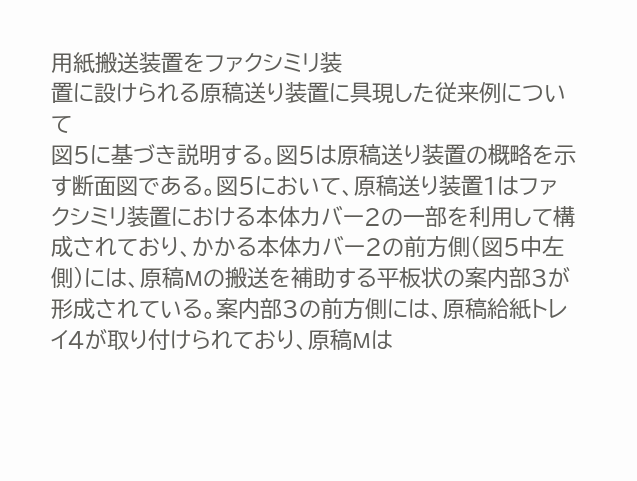用紙搬送装置をファクシミリ装
置に設けられる原稿送り装置に具現した従来例について
図5に基づき説明する。図5は原稿送り装置の概略を示
す断面図である。図5において、原稿送り装置1はファ
クシミリ装置における本体カバー2の一部を利用して構
成されており、かかる本体カバー2の前方側(図5中左
側)には、原稿Mの搬送を補助する平板状の案内部3が
形成されている。案内部3の前方側には、原稿給紙トレ
イ4が取り付けられており、原稿Mは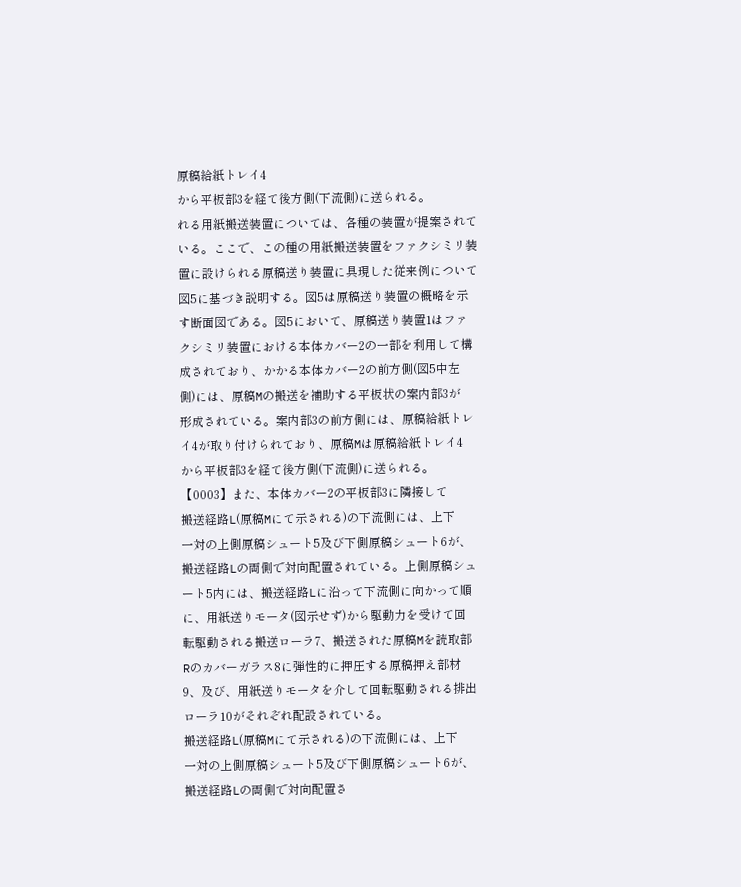原稿給紙トレイ4
から平板部3を経て後方側(下流側)に送られる。
れる用紙搬送装置については、各種の装置が提案されて
いる。ここで、この種の用紙搬送装置をファクシミリ装
置に設けられる原稿送り装置に具現した従来例について
図5に基づき説明する。図5は原稿送り装置の概略を示
す断面図である。図5において、原稿送り装置1はファ
クシミリ装置における本体カバー2の一部を利用して構
成されており、かかる本体カバー2の前方側(図5中左
側)には、原稿Mの搬送を補助する平板状の案内部3が
形成されている。案内部3の前方側には、原稿給紙トレ
イ4が取り付けられており、原稿Mは原稿給紙トレイ4
から平板部3を経て後方側(下流側)に送られる。
【0003】また、本体カバー2の平板部3に隣接して
搬送経路L(原稿Mにて示される)の下流側には、上下
一対の上側原稿シュート5及び下側原稿シュート6が、
搬送経路Lの両側で対向配置されている。上側原稿シュ
ート5内には、搬送経路Lに沿って下流側に向かって順
に、用紙送りモータ(図示せず)から駆動力を受けて回
転駆動される搬送ローラ7、搬送された原稿Mを読取部
Rのカバーガラス8に弾性的に押圧する原稿押え部材
9、及び、用紙送りモータを介して回転駆動される排出
ローラ10がそれぞれ配設されている。
搬送経路L(原稿Mにて示される)の下流側には、上下
一対の上側原稿シュート5及び下側原稿シュート6が、
搬送経路Lの両側で対向配置さ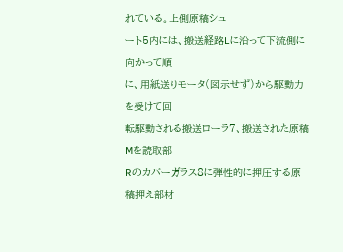れている。上側原稿シュ
ート5内には、搬送経路Lに沿って下流側に向かって順
に、用紙送りモータ(図示せず)から駆動力を受けて回
転駆動される搬送ローラ7、搬送された原稿Mを読取部
Rのカバーガラス8に弾性的に押圧する原稿押え部材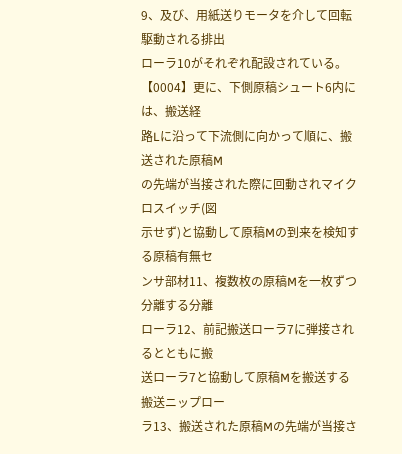9、及び、用紙送りモータを介して回転駆動される排出
ローラ10がそれぞれ配設されている。
【0004】更に、下側原稿シュート6内には、搬送経
路Lに沿って下流側に向かって順に、搬送された原稿M
の先端が当接された際に回動されマイクロスイッチ(図
示せず)と協動して原稿Mの到来を検知する原稿有無セ
ンサ部材11、複数枚の原稿Mを一枚ずつ分離する分離
ローラ12、前記搬送ローラ7に弾接されるとともに搬
送ローラ7と協動して原稿Mを搬送する搬送ニップロー
ラ13、搬送された原稿Mの先端が当接さ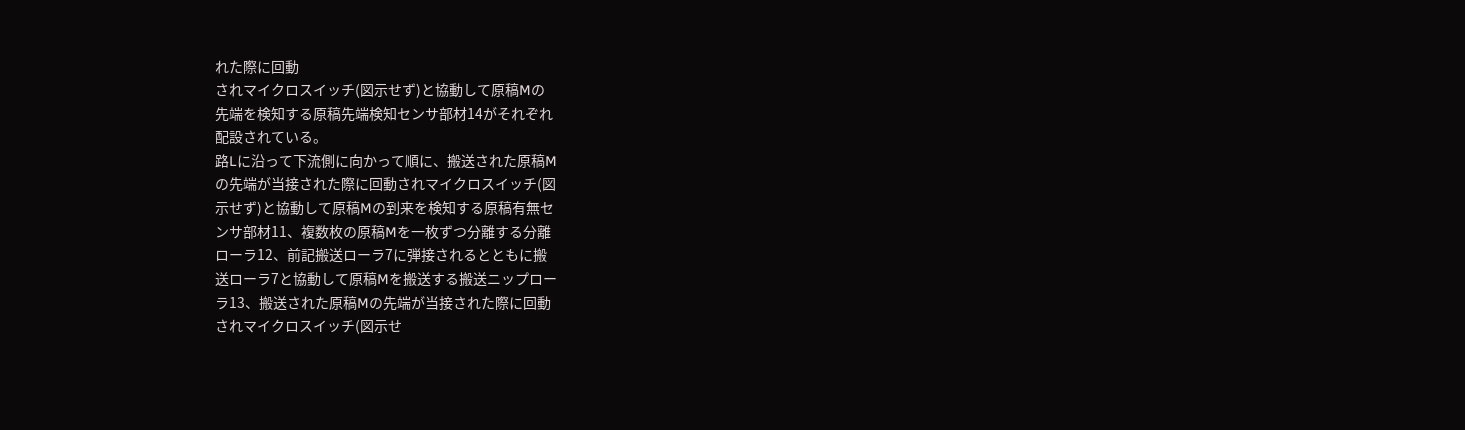れた際に回動
されマイクロスイッチ(図示せず)と協動して原稿Mの
先端を検知する原稿先端検知センサ部材14がそれぞれ
配設されている。
路Lに沿って下流側に向かって順に、搬送された原稿M
の先端が当接された際に回動されマイクロスイッチ(図
示せず)と協動して原稿Mの到来を検知する原稿有無セ
ンサ部材11、複数枚の原稿Mを一枚ずつ分離する分離
ローラ12、前記搬送ローラ7に弾接されるとともに搬
送ローラ7と協動して原稿Mを搬送する搬送ニップロー
ラ13、搬送された原稿Mの先端が当接された際に回動
されマイクロスイッチ(図示せ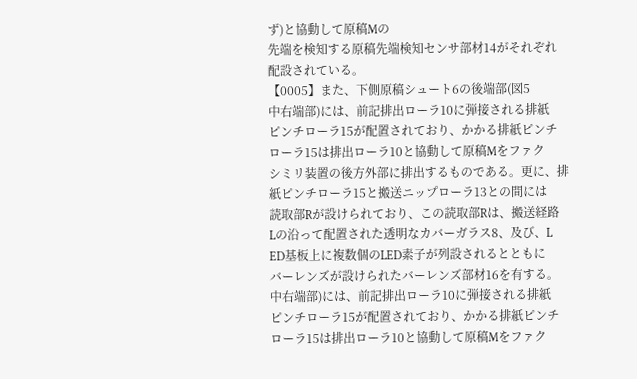ず)と協動して原稿Mの
先端を検知する原稿先端検知センサ部材14がそれぞれ
配設されている。
【0005】また、下側原稿シュート6の後端部(図5
中右端部)には、前記排出ローラ10に弾接される排紙
ピンチローラ15が配置されており、かかる排紙ピンチ
ローラ15は排出ローラ10と協動して原稿Mをファク
シミリ装置の後方外部に排出するものである。更に、排
紙ピンチローラ15と搬送ニップローラ13との間には
読取部Rが設けられており、この読取部Rは、搬送経路
Lの沿って配置された透明なカバーガラス8、及び、L
ED基板上に複数個のLED素子が列設されるとともに
バーレンズが設けられたバーレンズ部材16を有する。
中右端部)には、前記排出ローラ10に弾接される排紙
ピンチローラ15が配置されており、かかる排紙ピンチ
ローラ15は排出ローラ10と協動して原稿Mをファク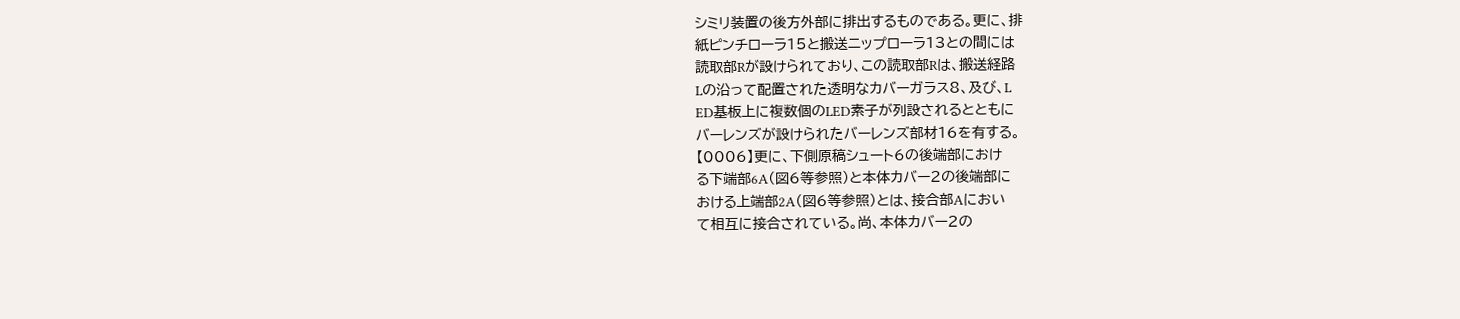シミリ装置の後方外部に排出するものである。更に、排
紙ピンチローラ15と搬送ニップローラ13との間には
読取部Rが設けられており、この読取部Rは、搬送経路
Lの沿って配置された透明なカバーガラス8、及び、L
ED基板上に複数個のLED素子が列設されるとともに
バーレンズが設けられたバーレンズ部材16を有する。
【0006】更に、下側原稿シュート6の後端部におけ
る下端部6A(図6等参照)と本体カバー2の後端部に
おける上端部2A(図6等参照)とは、接合部Aにおい
て相互に接合されている。尚、本体カバー2の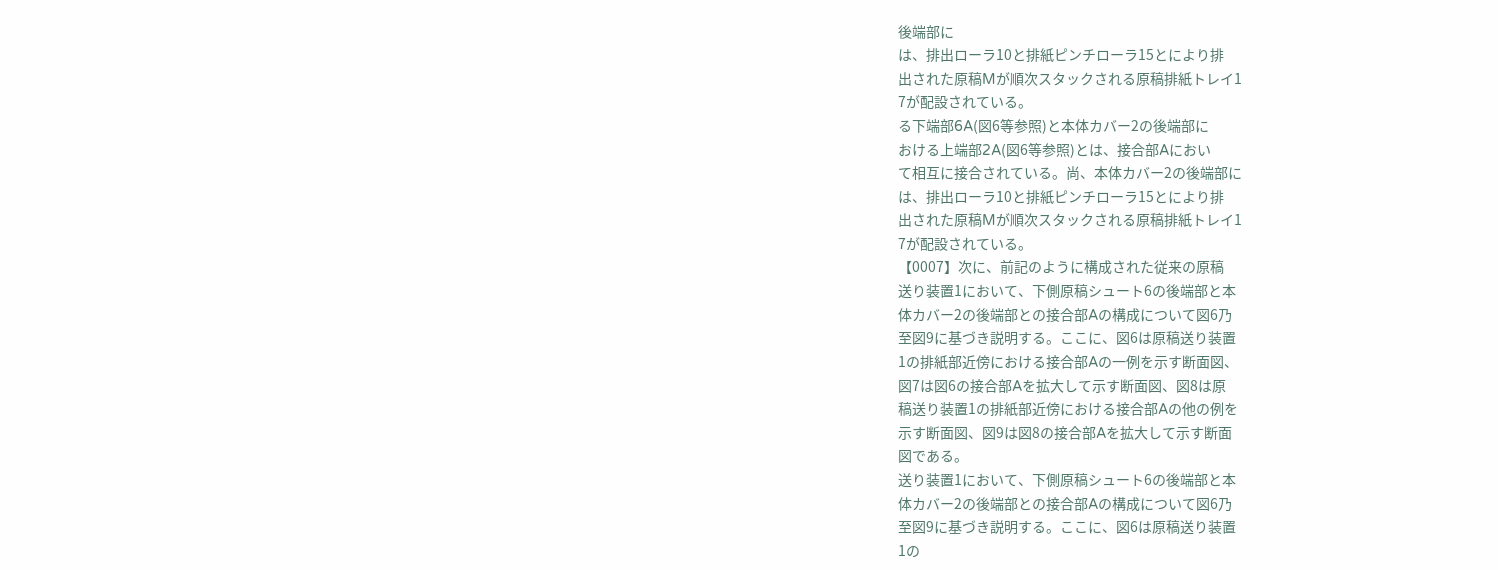後端部に
は、排出ローラ10と排紙ピンチローラ15とにより排
出された原稿Mが順次スタックされる原稿排紙トレイ1
7が配設されている。
る下端部6A(図6等参照)と本体カバー2の後端部に
おける上端部2A(図6等参照)とは、接合部Aにおい
て相互に接合されている。尚、本体カバー2の後端部に
は、排出ローラ10と排紙ピンチローラ15とにより排
出された原稿Mが順次スタックされる原稿排紙トレイ1
7が配設されている。
【0007】次に、前記のように構成された従来の原稿
送り装置1において、下側原稿シュート6の後端部と本
体カバー2の後端部との接合部Aの構成について図6乃
至図9に基づき説明する。ここに、図6は原稿送り装置
1の排紙部近傍における接合部Aの一例を示す断面図、
図7は図6の接合部Aを拡大して示す断面図、図8は原
稿送り装置1の排紙部近傍における接合部Aの他の例を
示す断面図、図9は図8の接合部Aを拡大して示す断面
図である。
送り装置1において、下側原稿シュート6の後端部と本
体カバー2の後端部との接合部Aの構成について図6乃
至図9に基づき説明する。ここに、図6は原稿送り装置
1の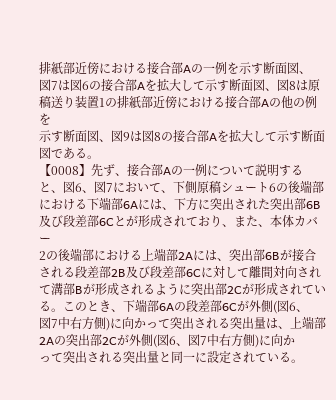排紙部近傍における接合部Aの一例を示す断面図、
図7は図6の接合部Aを拡大して示す断面図、図8は原
稿送り装置1の排紙部近傍における接合部Aの他の例を
示す断面図、図9は図8の接合部Aを拡大して示す断面
図である。
【0008】先ず、接合部Aの一例について説明する
と、図6、図7において、下側原稿シュート6の後端部
における下端部6Aには、下方に突出された突出部6B
及び段差部6Cとが形成されており、また、本体カバー
2の後端部における上端部2Aには、突出部6Bが接合
される段差部2B及び段差部6Cに対して離間対向され
て溝部Bが形成されるように突出部2Cが形成されてい
る。このとき、下端部6Aの段差部6Cが外側(図6、
図7中右方側)に向かって突出される突出量は、上端部
2Aの突出部2Cが外側(図6、図7中右方側)に向か
って突出される突出量と同一に設定されている。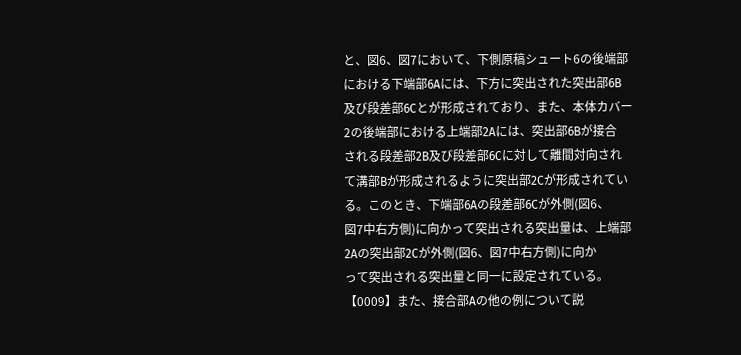と、図6、図7において、下側原稿シュート6の後端部
における下端部6Aには、下方に突出された突出部6B
及び段差部6Cとが形成されており、また、本体カバー
2の後端部における上端部2Aには、突出部6Bが接合
される段差部2B及び段差部6Cに対して離間対向され
て溝部Bが形成されるように突出部2Cが形成されてい
る。このとき、下端部6Aの段差部6Cが外側(図6、
図7中右方側)に向かって突出される突出量は、上端部
2Aの突出部2Cが外側(図6、図7中右方側)に向か
って突出される突出量と同一に設定されている。
【0009】また、接合部Aの他の例について説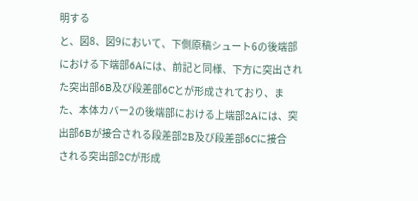明する
と、図8、図9において、下側原稿シュート6の後端部
における下端部6Aには、前記と同様、下方に突出され
た突出部6B及び段差部6Cとが形成されており、ま
た、本体カバー2の後端部における上端部2Aには、突
出部6Bが接合される段差部2B及び段差部6Cに接合
される突出部2Cが形成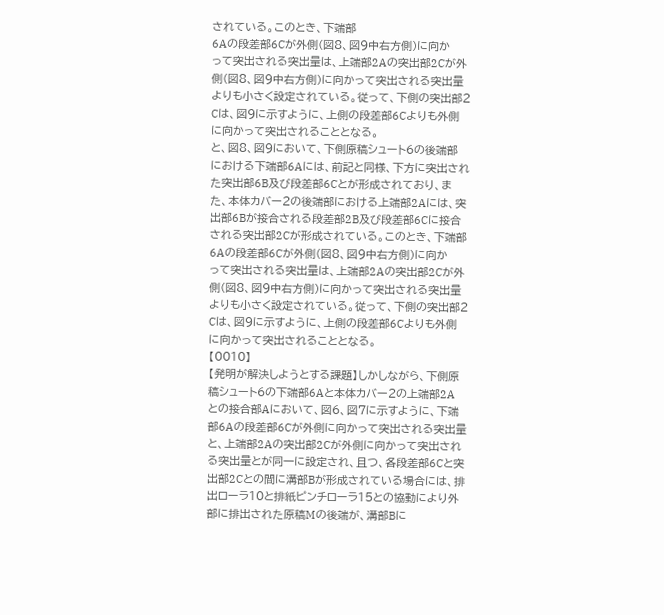されている。このとき、下端部
6Aの段差部6Cが外側(図8、図9中右方側)に向か
って突出される突出量は、上端部2Aの突出部2Cが外
側(図8、図9中右方側)に向かって突出される突出量
よりも小さく設定されている。従って、下側の突出部2
Cは、図9に示すように、上側の段差部6Cよりも外側
に向かって突出されることとなる。
と、図8、図9において、下側原稿シュート6の後端部
における下端部6Aには、前記と同様、下方に突出され
た突出部6B及び段差部6Cとが形成されており、ま
た、本体カバー2の後端部における上端部2Aには、突
出部6Bが接合される段差部2B及び段差部6Cに接合
される突出部2Cが形成されている。このとき、下端部
6Aの段差部6Cが外側(図8、図9中右方側)に向か
って突出される突出量は、上端部2Aの突出部2Cが外
側(図8、図9中右方側)に向かって突出される突出量
よりも小さく設定されている。従って、下側の突出部2
Cは、図9に示すように、上側の段差部6Cよりも外側
に向かって突出されることとなる。
【0010】
【発明が解決しようとする課題】しかしながら、下側原
稿シュート6の下端部6Aと本体カバー2の上端部2A
との接合部Aにおいて、図6、図7に示すように、下端
部6Aの段差部6Cが外側に向かって突出される突出量
と、上端部2Aの突出部2Cが外側に向かって突出され
る突出量とが同一に設定され、且つ、各段差部6Cと突
出部2Cとの間に溝部Bが形成されている場合には、排
出ローラ10と排紙ピンチローラ15との協動により外
部に排出された原稿Mの後端が、溝部Bに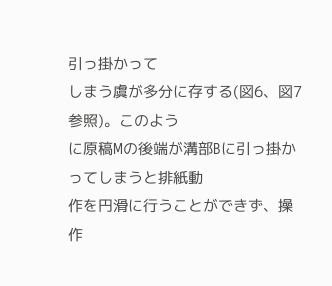引っ掛かって
しまう虞が多分に存する(図6、図7参照)。このよう
に原稿Mの後端が溝部Bに引っ掛かってしまうと排紙動
作を円滑に行うことができず、操作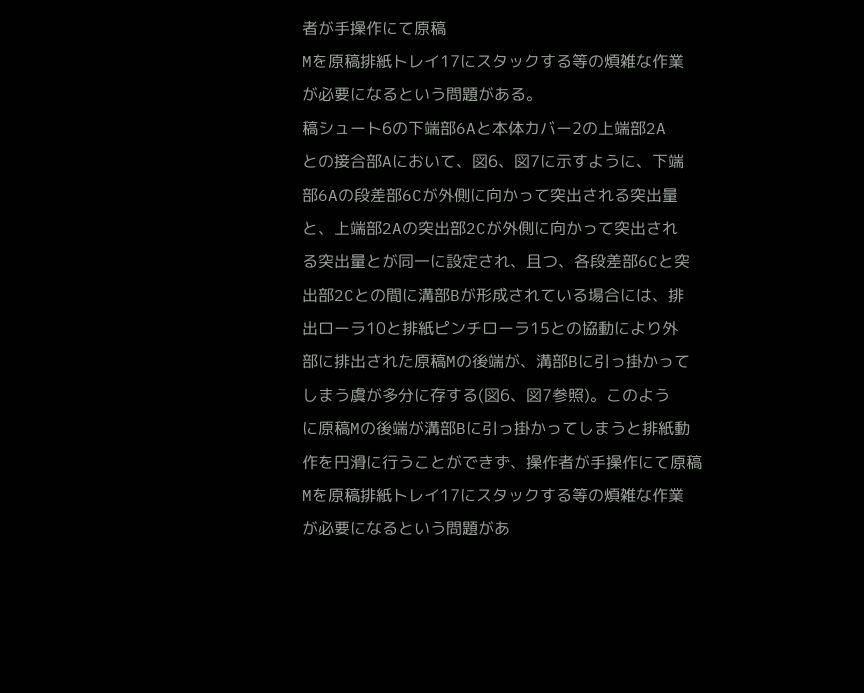者が手操作にて原稿
Mを原稿排紙トレイ17にスタックする等の煩雑な作業
が必要になるという問題がある。
稿シュート6の下端部6Aと本体カバー2の上端部2A
との接合部Aにおいて、図6、図7に示すように、下端
部6Aの段差部6Cが外側に向かって突出される突出量
と、上端部2Aの突出部2Cが外側に向かって突出され
る突出量とが同一に設定され、且つ、各段差部6Cと突
出部2Cとの間に溝部Bが形成されている場合には、排
出ローラ10と排紙ピンチローラ15との協動により外
部に排出された原稿Mの後端が、溝部Bに引っ掛かって
しまう虞が多分に存する(図6、図7参照)。このよう
に原稿Mの後端が溝部Bに引っ掛かってしまうと排紙動
作を円滑に行うことができず、操作者が手操作にて原稿
Mを原稿排紙トレイ17にスタックする等の煩雑な作業
が必要になるという問題があ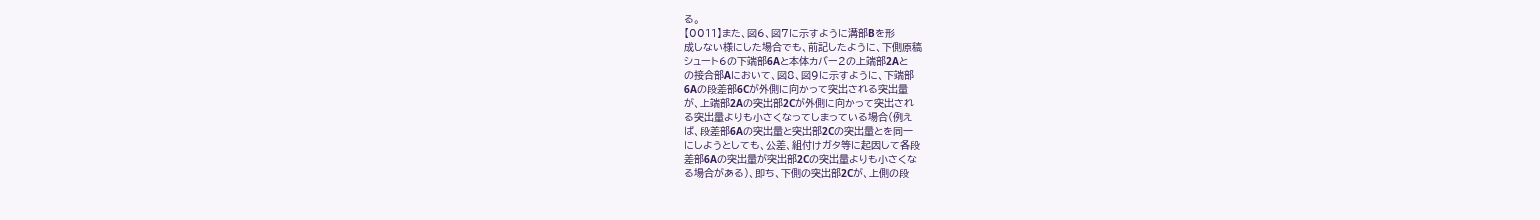る。
【0011】また、図6、図7に示すように溝部Bを形
成しない様にした場合でも、前記したように、下側原稿
シュート6の下端部6Aと本体カバー2の上端部2Aと
の接合部Aにおいて、図8、図9に示すように、下端部
6Aの段差部6Cが外側に向かって突出される突出量
が、上端部2Aの突出部2Cが外側に向かって突出され
る突出量よりも小さくなってしまっている場合(例え
ば、段差部6Aの突出量と突出部2Cの突出量とを同一
にしようとしても、公差、組付けガタ等に起因して各段
差部6Aの突出量が突出部2Cの突出量よりも小さくな
る場合がある)、即ち、下側の突出部2Cが、上側の段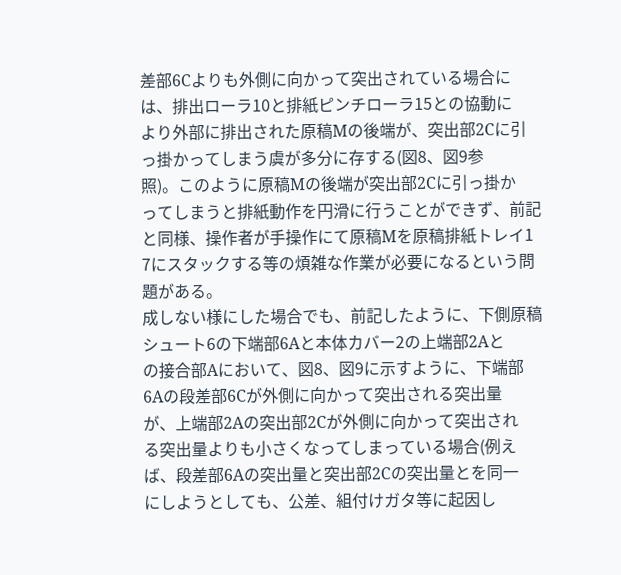差部6Cよりも外側に向かって突出されている場合に
は、排出ローラ10と排紙ピンチローラ15との協動に
より外部に排出された原稿Mの後端が、突出部2Cに引
っ掛かってしまう虞が多分に存する(図8、図9参
照)。このように原稿Mの後端が突出部2Cに引っ掛か
ってしまうと排紙動作を円滑に行うことができず、前記
と同様、操作者が手操作にて原稿Mを原稿排紙トレイ1
7にスタックする等の煩雑な作業が必要になるという問
題がある。
成しない様にした場合でも、前記したように、下側原稿
シュート6の下端部6Aと本体カバー2の上端部2Aと
の接合部Aにおいて、図8、図9に示すように、下端部
6Aの段差部6Cが外側に向かって突出される突出量
が、上端部2Aの突出部2Cが外側に向かって突出され
る突出量よりも小さくなってしまっている場合(例え
ば、段差部6Aの突出量と突出部2Cの突出量とを同一
にしようとしても、公差、組付けガタ等に起因し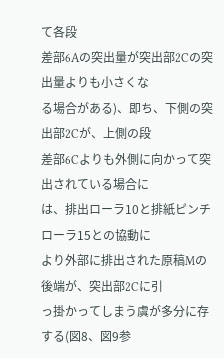て各段
差部6Aの突出量が突出部2Cの突出量よりも小さくな
る場合がある)、即ち、下側の突出部2Cが、上側の段
差部6Cよりも外側に向かって突出されている場合に
は、排出ローラ10と排紙ピンチローラ15との協動に
より外部に排出された原稿Mの後端が、突出部2Cに引
っ掛かってしまう虞が多分に存する(図8、図9参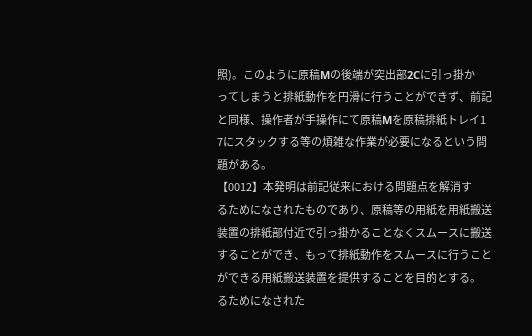照)。このように原稿Mの後端が突出部2Cに引っ掛か
ってしまうと排紙動作を円滑に行うことができず、前記
と同様、操作者が手操作にて原稿Mを原稿排紙トレイ1
7にスタックする等の煩雑な作業が必要になるという問
題がある。
【0012】本発明は前記従来における問題点を解消す
るためになされたものであり、原稿等の用紙を用紙搬送
装置の排紙部付近で引っ掛かることなくスムースに搬送
することができ、もって排紙動作をスムースに行うこと
ができる用紙搬送装置を提供することを目的とする。
るためになされた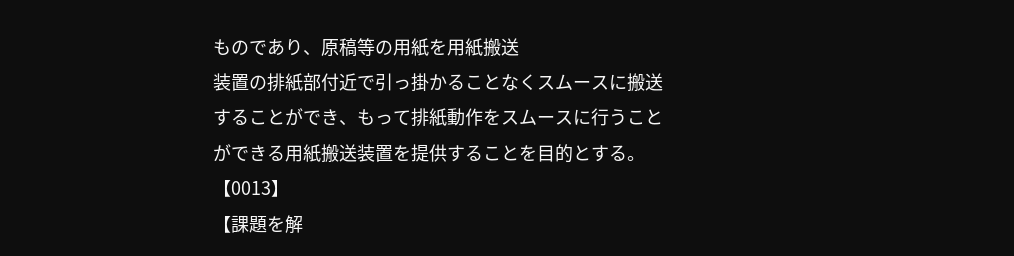ものであり、原稿等の用紙を用紙搬送
装置の排紙部付近で引っ掛かることなくスムースに搬送
することができ、もって排紙動作をスムースに行うこと
ができる用紙搬送装置を提供することを目的とする。
【0013】
【課題を解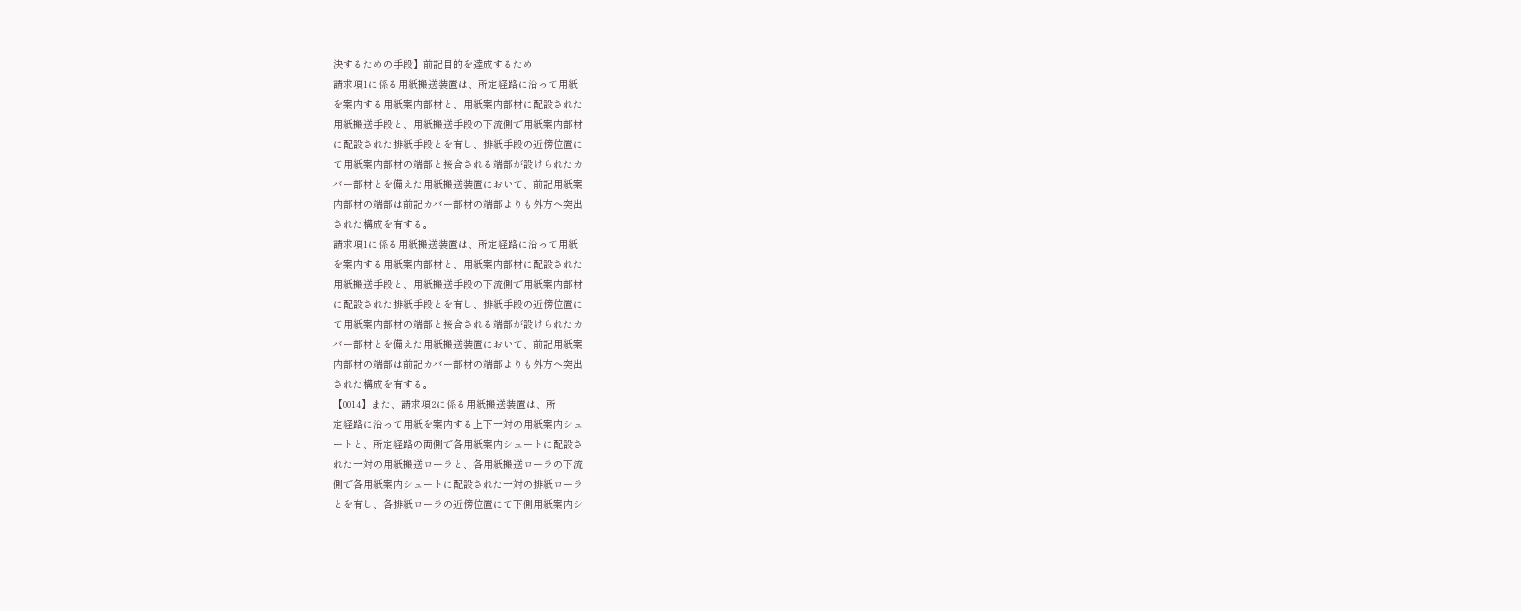決するための手段】前記目的を達成するため
請求項1に係る用紙搬送装置は、所定経路に沿って用紙
を案内する用紙案内部材と、用紙案内部材に配設された
用紙搬送手段と、用紙搬送手段の下流側で用紙案内部材
に配設された排紙手段とを有し、排紙手段の近傍位置に
て用紙案内部材の端部と接合される端部が設けられたカ
バー部材とを備えた用紙搬送装置において、前記用紙案
内部材の端部は前記カバー部材の端部よりも外方へ突出
された構成を有する。
請求項1に係る用紙搬送装置は、所定経路に沿って用紙
を案内する用紙案内部材と、用紙案内部材に配設された
用紙搬送手段と、用紙搬送手段の下流側で用紙案内部材
に配設された排紙手段とを有し、排紙手段の近傍位置に
て用紙案内部材の端部と接合される端部が設けられたカ
バー部材とを備えた用紙搬送装置において、前記用紙案
内部材の端部は前記カバー部材の端部よりも外方へ突出
された構成を有する。
【0014】また、請求項2に係る用紙搬送装置は、所
定経路に沿って用紙を案内する上下一対の用紙案内シュ
ートと、所定経路の両側で各用紙案内シュートに配設さ
れた一対の用紙搬送ローラと、各用紙搬送ローラの下流
側で各用紙案内シュートに配設された一対の排紙ローラ
とを有し、各排紙ローラの近傍位置にて下側用紙案内シ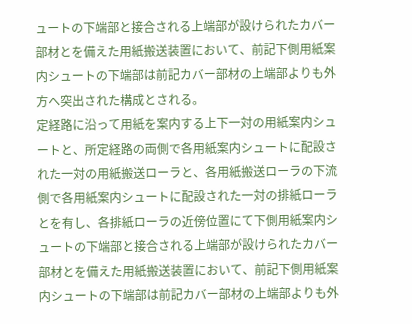ュートの下端部と接合される上端部が設けられたカバー
部材とを備えた用紙搬送装置において、前記下側用紙案
内シュートの下端部は前記カバー部材の上端部よりも外
方へ突出された構成とされる。
定経路に沿って用紙を案内する上下一対の用紙案内シュ
ートと、所定経路の両側で各用紙案内シュートに配設さ
れた一対の用紙搬送ローラと、各用紙搬送ローラの下流
側で各用紙案内シュートに配設された一対の排紙ローラ
とを有し、各排紙ローラの近傍位置にて下側用紙案内シ
ュートの下端部と接合される上端部が設けられたカバー
部材とを備えた用紙搬送装置において、前記下側用紙案
内シュートの下端部は前記カバー部材の上端部よりも外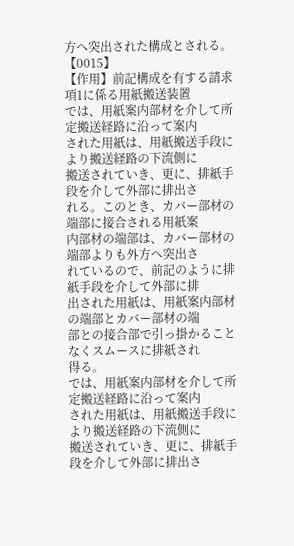方へ突出された構成とされる。
【0015】
【作用】前記構成を有する請求項1に係る用紙搬送装置
では、用紙案内部材を介して所定搬送経路に沿って案内
された用紙は、用紙搬送手段により搬送経路の下流側に
搬送されていき、更に、排紙手段を介して外部に排出さ
れる。このとき、カバー部材の端部に接合される用紙案
内部材の端部は、カバー部材の端部よりも外方へ突出さ
れているので、前記のように排紙手段を介して外部に排
出された用紙は、用紙案内部材の端部とカバー部材の端
部との接合部で引っ掛かることなくスムースに排紙され
得る。
では、用紙案内部材を介して所定搬送経路に沿って案内
された用紙は、用紙搬送手段により搬送経路の下流側に
搬送されていき、更に、排紙手段を介して外部に排出さ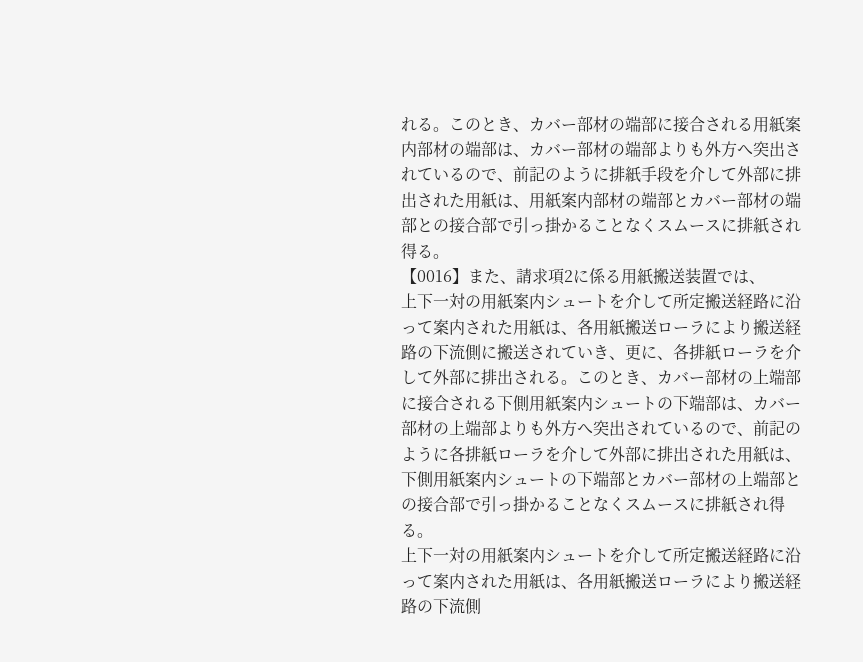れる。このとき、カバー部材の端部に接合される用紙案
内部材の端部は、カバー部材の端部よりも外方へ突出さ
れているので、前記のように排紙手段を介して外部に排
出された用紙は、用紙案内部材の端部とカバー部材の端
部との接合部で引っ掛かることなくスムースに排紙され
得る。
【0016】また、請求項2に係る用紙搬送装置では、
上下一対の用紙案内シュートを介して所定搬送経路に沿
って案内された用紙は、各用紙搬送ローラにより搬送経
路の下流側に搬送されていき、更に、各排紙ローラを介
して外部に排出される。このとき、カバー部材の上端部
に接合される下側用紙案内シュートの下端部は、カバー
部材の上端部よりも外方へ突出されているので、前記の
ように各排紙ローラを介して外部に排出された用紙は、
下側用紙案内シュートの下端部とカバー部材の上端部と
の接合部で引っ掛かることなくスムースに排紙され得
る。
上下一対の用紙案内シュートを介して所定搬送経路に沿
って案内された用紙は、各用紙搬送ローラにより搬送経
路の下流側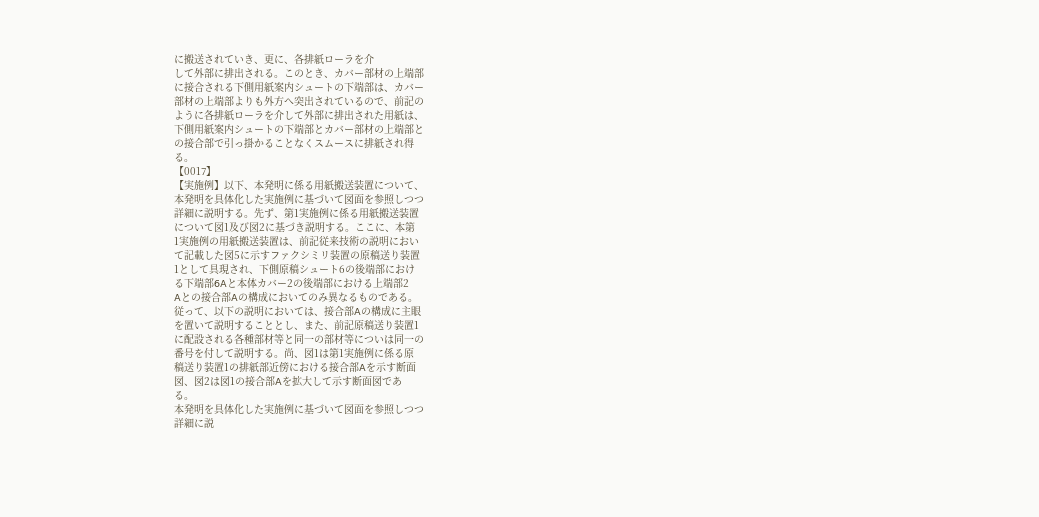に搬送されていき、更に、各排紙ローラを介
して外部に排出される。このとき、カバー部材の上端部
に接合される下側用紙案内シュートの下端部は、カバー
部材の上端部よりも外方へ突出されているので、前記の
ように各排紙ローラを介して外部に排出された用紙は、
下側用紙案内シュートの下端部とカバー部材の上端部と
の接合部で引っ掛かることなくスムースに排紙され得
る。
【0017】
【実施例】以下、本発明に係る用紙搬送装置について、
本発明を具体化した実施例に基づいて図面を参照しつつ
詳細に説明する。先ず、第1実施例に係る用紙搬送装置
について図1及び図2に基づき説明する。ここに、本第
1実施例の用紙搬送装置は、前記従来技術の説明におい
て記載した図5に示すファクシミリ装置の原稿送り装置
1として具現され、下側原稿シュート6の後端部におけ
る下端部6Aと本体カバー2の後端部における上端部2
Aとの接合部Aの構成においてのみ異なるものである。
従って、以下の説明においては、接合部Aの構成に主眼
を置いて説明することとし、また、前記原稿送り装置1
に配設される各種部材等と同一の部材等についは同一の
番号を付して説明する。尚、図1は第1実施例に係る原
稿送り装置1の排紙部近傍における接合部Aを示す断面
図、図2は図1の接合部Aを拡大して示す断面図であ
る。
本発明を具体化した実施例に基づいて図面を参照しつつ
詳細に説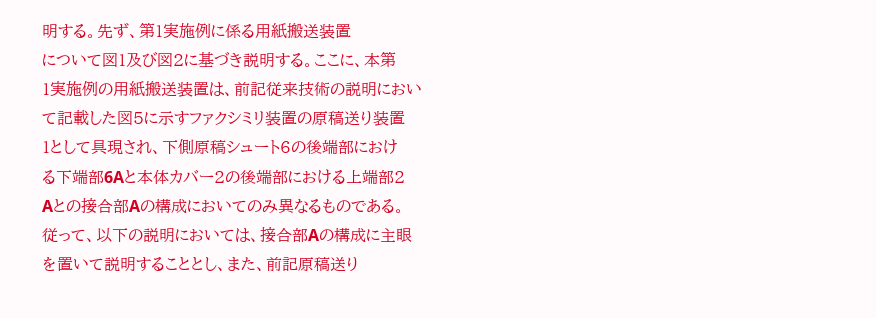明する。先ず、第1実施例に係る用紙搬送装置
について図1及び図2に基づき説明する。ここに、本第
1実施例の用紙搬送装置は、前記従来技術の説明におい
て記載した図5に示すファクシミリ装置の原稿送り装置
1として具現され、下側原稿シュート6の後端部におけ
る下端部6Aと本体カバー2の後端部における上端部2
Aとの接合部Aの構成においてのみ異なるものである。
従って、以下の説明においては、接合部Aの構成に主眼
を置いて説明することとし、また、前記原稿送り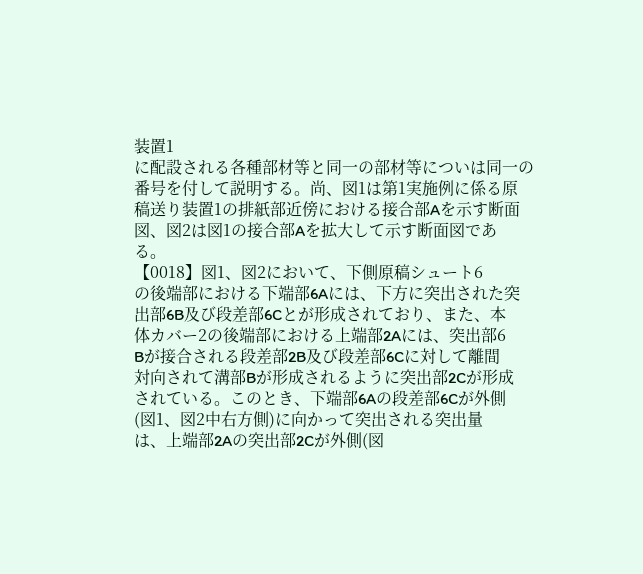装置1
に配設される各種部材等と同一の部材等についは同一の
番号を付して説明する。尚、図1は第1実施例に係る原
稿送り装置1の排紙部近傍における接合部Aを示す断面
図、図2は図1の接合部Aを拡大して示す断面図であ
る。
【0018】図1、図2において、下側原稿シュート6
の後端部における下端部6Aには、下方に突出された突
出部6B及び段差部6Cとが形成されており、また、本
体カバー2の後端部における上端部2Aには、突出部6
Bが接合される段差部2B及び段差部6Cに対して離間
対向されて溝部Bが形成されるように突出部2Cが形成
されている。このとき、下端部6Aの段差部6Cが外側
(図1、図2中右方側)に向かって突出される突出量
は、上端部2Aの突出部2Cが外側(図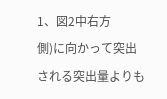1、図2中右方
側)に向かって突出される突出量よりも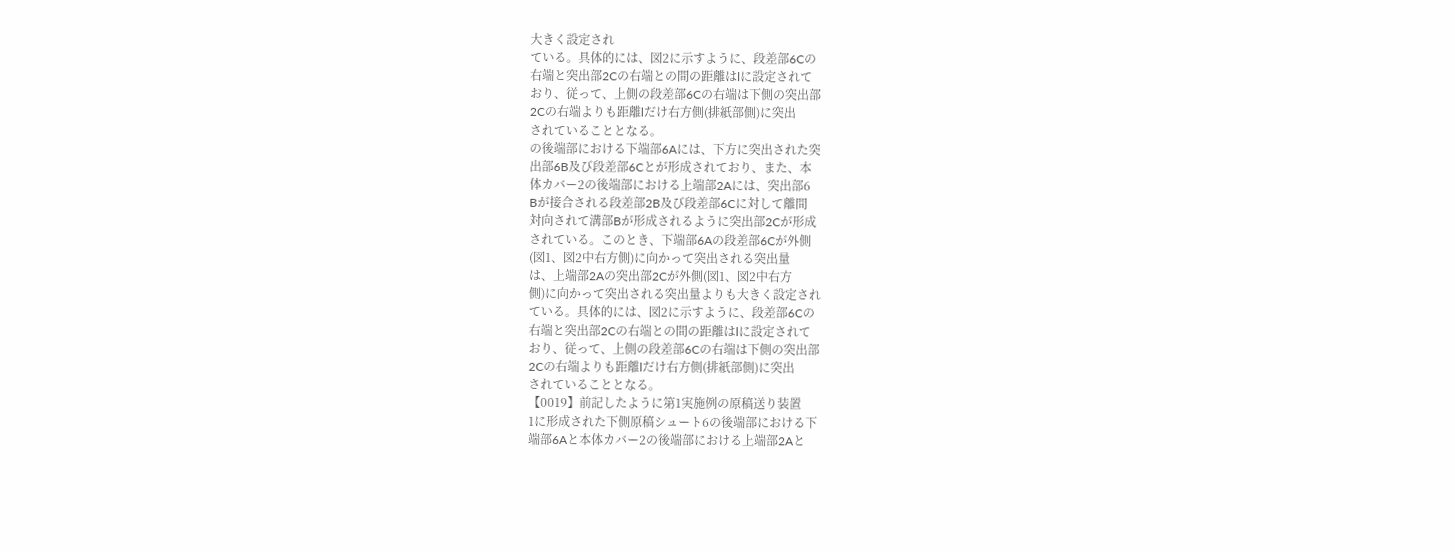大きく設定され
ている。具体的には、図2に示すように、段差部6Cの
右端と突出部2Cの右端との間の距離はlに設定されて
おり、従って、上側の段差部6Cの右端は下側の突出部
2Cの右端よりも距離lだけ右方側(排紙部側)に突出
されていることとなる。
の後端部における下端部6Aには、下方に突出された突
出部6B及び段差部6Cとが形成されており、また、本
体カバー2の後端部における上端部2Aには、突出部6
Bが接合される段差部2B及び段差部6Cに対して離間
対向されて溝部Bが形成されるように突出部2Cが形成
されている。このとき、下端部6Aの段差部6Cが外側
(図1、図2中右方側)に向かって突出される突出量
は、上端部2Aの突出部2Cが外側(図1、図2中右方
側)に向かって突出される突出量よりも大きく設定され
ている。具体的には、図2に示すように、段差部6Cの
右端と突出部2Cの右端との間の距離はlに設定されて
おり、従って、上側の段差部6Cの右端は下側の突出部
2Cの右端よりも距離lだけ右方側(排紙部側)に突出
されていることとなる。
【0019】前記したように第1実施例の原稿送り装置
1に形成された下側原稿シュート6の後端部における下
端部6Aと本体カバー2の後端部における上端部2Aと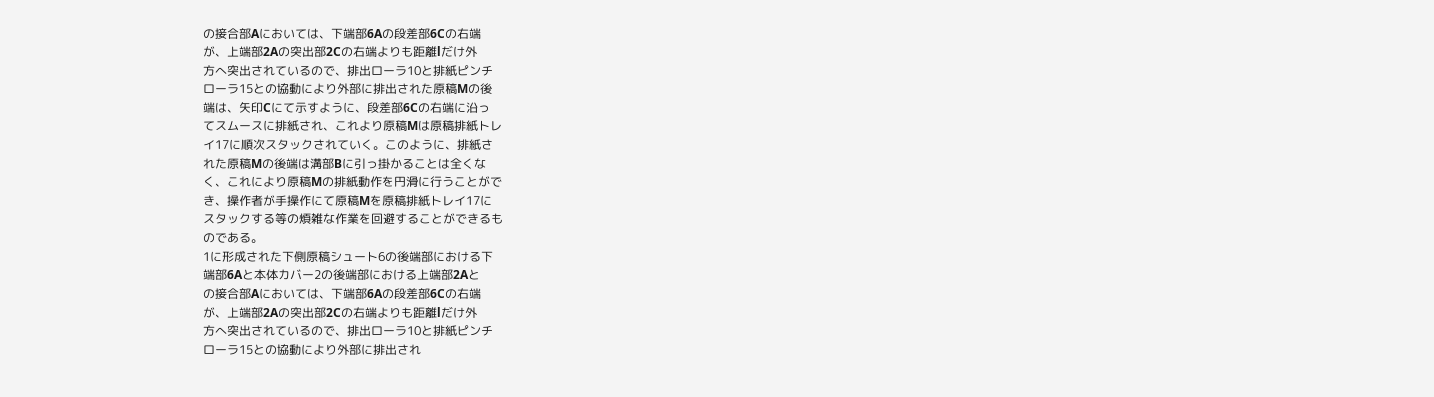の接合部Aにおいては、下端部6Aの段差部6Cの右端
が、上端部2Aの突出部2Cの右端よりも距離lだけ外
方へ突出されているので、排出ローラ10と排紙ピンチ
ローラ15との協動により外部に排出された原稿Mの後
端は、矢印Cにて示すように、段差部6Cの右端に沿っ
てスムースに排紙され、これより原稿Mは原稿排紙トレ
イ17に順次スタックされていく。このように、排紙さ
れた原稿Mの後端は溝部Bに引っ掛かることは全くな
く、これにより原稿Mの排紙動作を円滑に行うことがで
き、操作者が手操作にて原稿Mを原稿排紙トレイ17に
スタックする等の煩雑な作業を回避することができるも
のである。
1に形成された下側原稿シュート6の後端部における下
端部6Aと本体カバー2の後端部における上端部2Aと
の接合部Aにおいては、下端部6Aの段差部6Cの右端
が、上端部2Aの突出部2Cの右端よりも距離lだけ外
方へ突出されているので、排出ローラ10と排紙ピンチ
ローラ15との協動により外部に排出され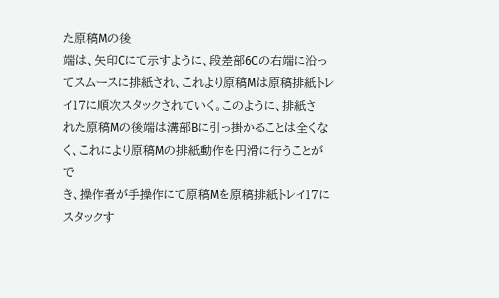た原稿Mの後
端は、矢印Cにて示すように、段差部6Cの右端に沿っ
てスムースに排紙され、これより原稿Mは原稿排紙トレ
イ17に順次スタックされていく。このように、排紙さ
れた原稿Mの後端は溝部Bに引っ掛かることは全くな
く、これにより原稿Mの排紙動作を円滑に行うことがで
き、操作者が手操作にて原稿Mを原稿排紙トレイ17に
スタックす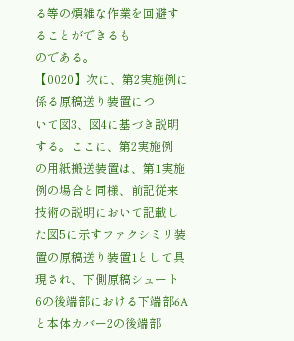る等の煩雑な作業を回避することができるも
のである。
【0020】次に、第2実施例に係る原稿送り装置につ
いて図3、図4に基づき説明する。ここに、第2実施例
の用紙搬送装置は、第1実施例の場合と同様、前記従来
技術の説明において記載した図5に示すファクシミリ装
置の原稿送り装置1として具現され、下側原稿シュート
6の後端部における下端部6Aと本体カバー2の後端部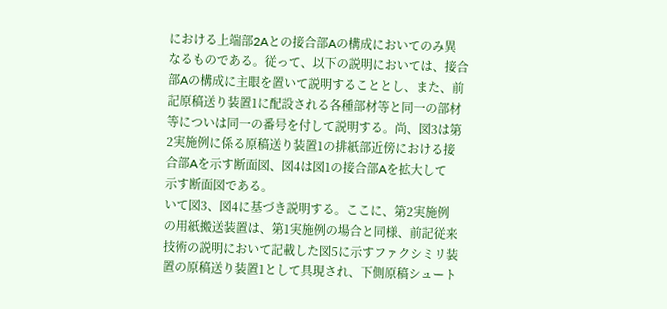における上端部2Aとの接合部Aの構成においてのみ異
なるものである。従って、以下の説明においては、接合
部Aの構成に主眼を置いて説明することとし、また、前
記原稿送り装置1に配設される各種部材等と同一の部材
等についは同一の番号を付して説明する。尚、図3は第
2実施例に係る原稿送り装置1の排紙部近傍における接
合部Aを示す断面図、図4は図1の接合部Aを拡大して
示す断面図である。
いて図3、図4に基づき説明する。ここに、第2実施例
の用紙搬送装置は、第1実施例の場合と同様、前記従来
技術の説明において記載した図5に示すファクシミリ装
置の原稿送り装置1として具現され、下側原稿シュート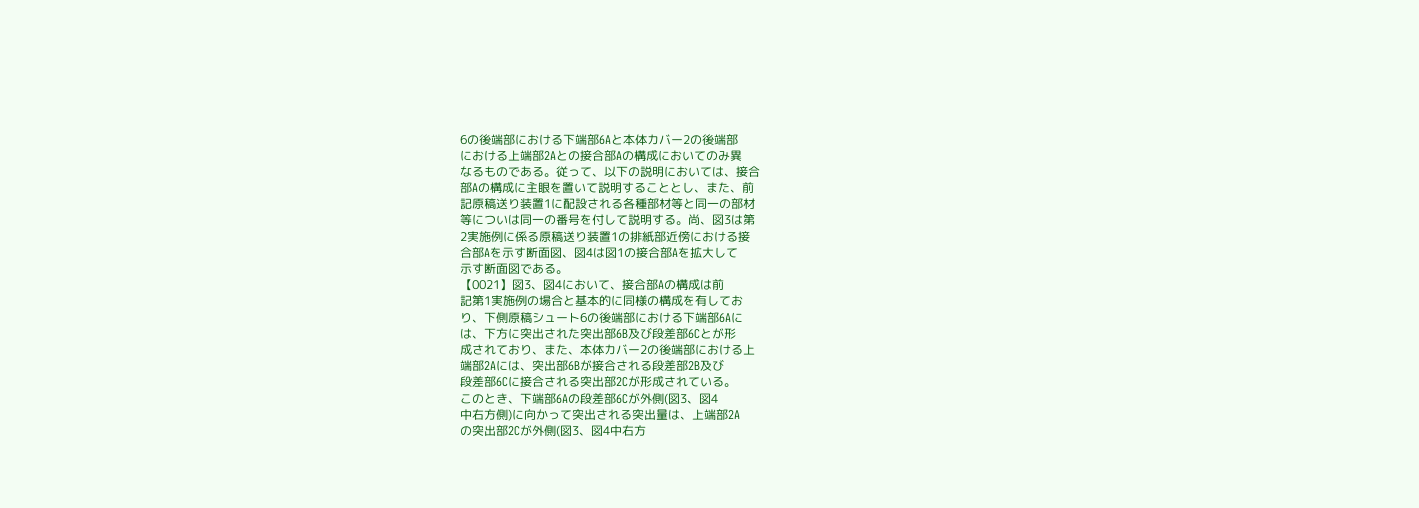6の後端部における下端部6Aと本体カバー2の後端部
における上端部2Aとの接合部Aの構成においてのみ異
なるものである。従って、以下の説明においては、接合
部Aの構成に主眼を置いて説明することとし、また、前
記原稿送り装置1に配設される各種部材等と同一の部材
等についは同一の番号を付して説明する。尚、図3は第
2実施例に係る原稿送り装置1の排紙部近傍における接
合部Aを示す断面図、図4は図1の接合部Aを拡大して
示す断面図である。
【0021】図3、図4において、接合部Aの構成は前
記第1実施例の場合と基本的に同様の構成を有してお
り、下側原稿シュート6の後端部における下端部6Aに
は、下方に突出された突出部6B及び段差部6Cとが形
成されており、また、本体カバー2の後端部における上
端部2Aには、突出部6Bが接合される段差部2B及び
段差部6Cに接合される突出部2Cが形成されている。
このとき、下端部6Aの段差部6Cが外側(図3、図4
中右方側)に向かって突出される突出量は、上端部2A
の突出部2Cが外側(図3、図4中右方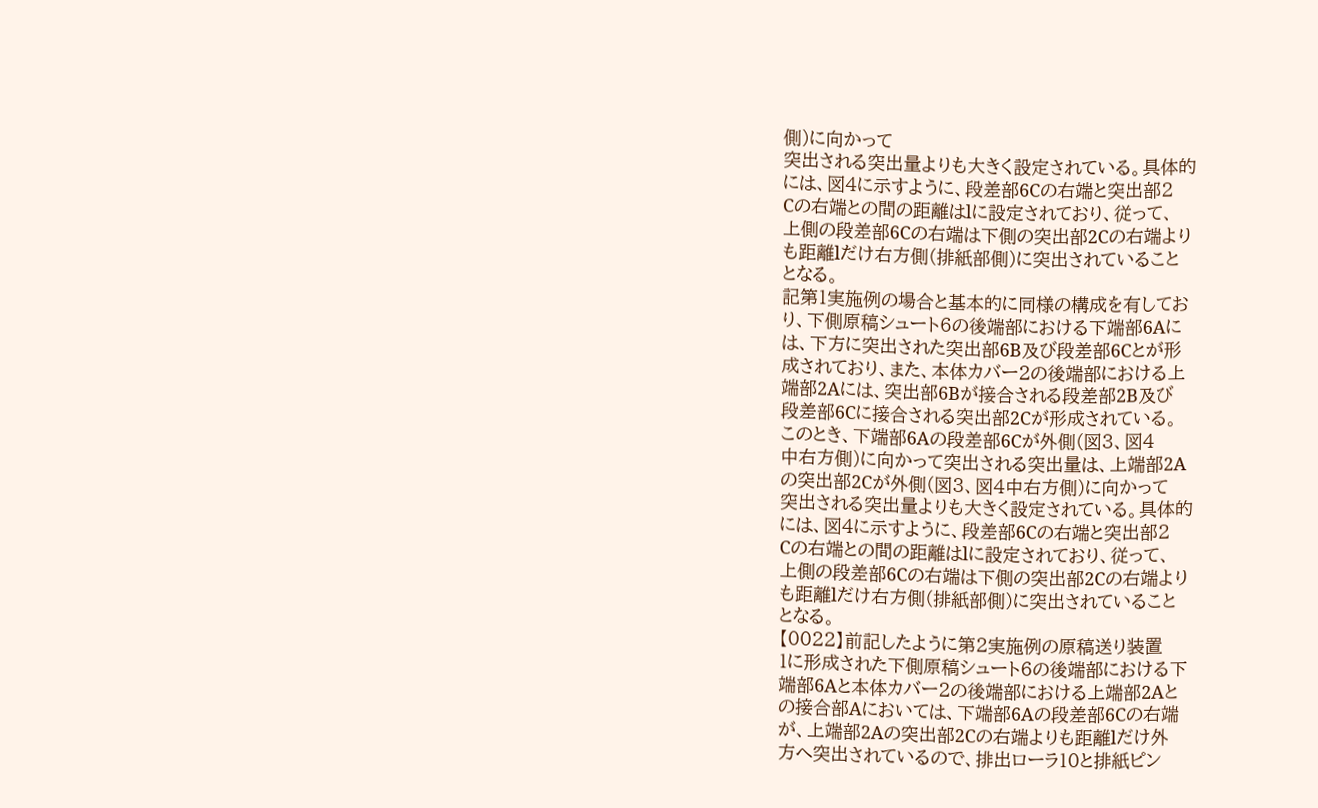側)に向かって
突出される突出量よりも大きく設定されている。具体的
には、図4に示すように、段差部6Cの右端と突出部2
Cの右端との間の距離はlに設定されており、従って、
上側の段差部6Cの右端は下側の突出部2Cの右端より
も距離lだけ右方側(排紙部側)に突出されていること
となる。
記第1実施例の場合と基本的に同様の構成を有してお
り、下側原稿シュート6の後端部における下端部6Aに
は、下方に突出された突出部6B及び段差部6Cとが形
成されており、また、本体カバー2の後端部における上
端部2Aには、突出部6Bが接合される段差部2B及び
段差部6Cに接合される突出部2Cが形成されている。
このとき、下端部6Aの段差部6Cが外側(図3、図4
中右方側)に向かって突出される突出量は、上端部2A
の突出部2Cが外側(図3、図4中右方側)に向かって
突出される突出量よりも大きく設定されている。具体的
には、図4に示すように、段差部6Cの右端と突出部2
Cの右端との間の距離はlに設定されており、従って、
上側の段差部6Cの右端は下側の突出部2Cの右端より
も距離lだけ右方側(排紙部側)に突出されていること
となる。
【0022】前記したように第2実施例の原稿送り装置
1に形成された下側原稿シュート6の後端部における下
端部6Aと本体カバー2の後端部における上端部2Aと
の接合部Aにおいては、下端部6Aの段差部6Cの右端
が、上端部2Aの突出部2Cの右端よりも距離lだけ外
方へ突出されているので、排出ローラ10と排紙ピン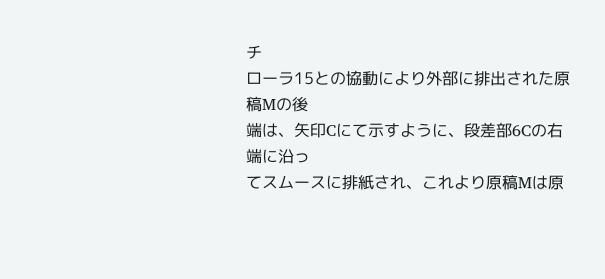チ
ローラ15との協動により外部に排出された原稿Mの後
端は、矢印Cにて示すように、段差部6Cの右端に沿っ
てスムースに排紙され、これより原稿Mは原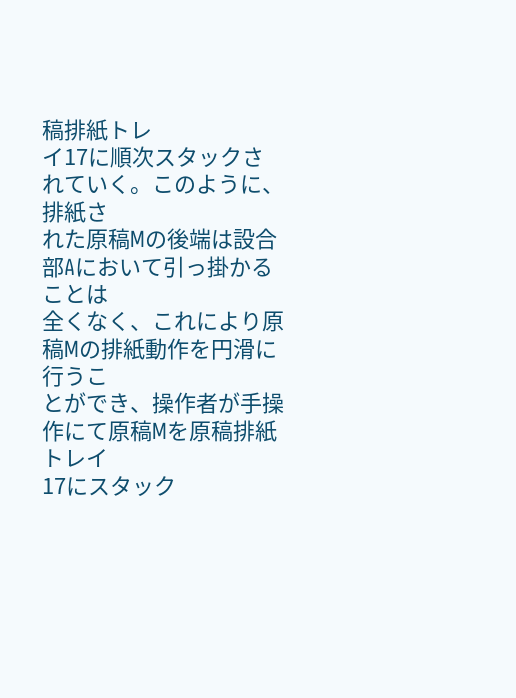稿排紙トレ
イ17に順次スタックされていく。このように、排紙さ
れた原稿Mの後端は設合部Aにおいて引っ掛かることは
全くなく、これにより原稿Mの排紙動作を円滑に行うこ
とができ、操作者が手操作にて原稿Mを原稿排紙トレイ
17にスタック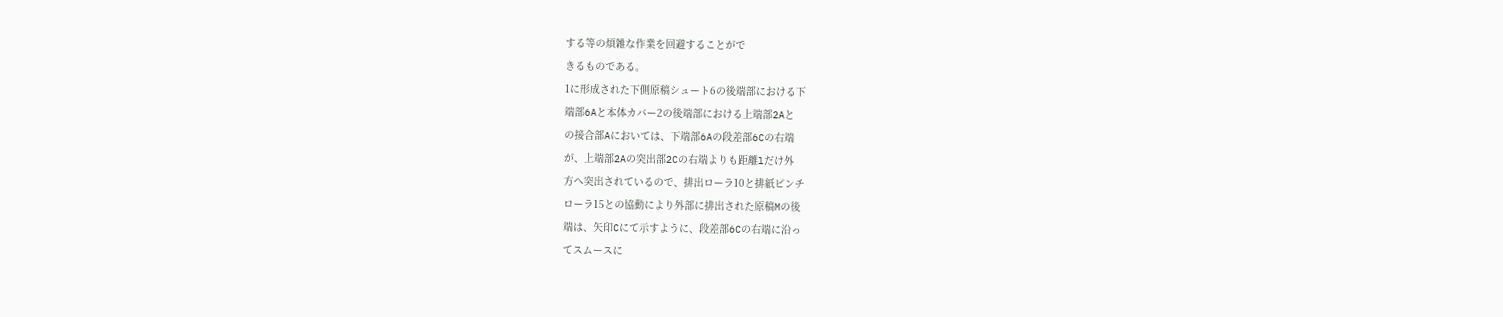する等の煩雑な作業を回避することがで
きるものである。
1に形成された下側原稿シュート6の後端部における下
端部6Aと本体カバー2の後端部における上端部2Aと
の接合部Aにおいては、下端部6Aの段差部6Cの右端
が、上端部2Aの突出部2Cの右端よりも距離lだけ外
方へ突出されているので、排出ローラ10と排紙ピンチ
ローラ15との協動により外部に排出された原稿Mの後
端は、矢印Cにて示すように、段差部6Cの右端に沿っ
てスムースに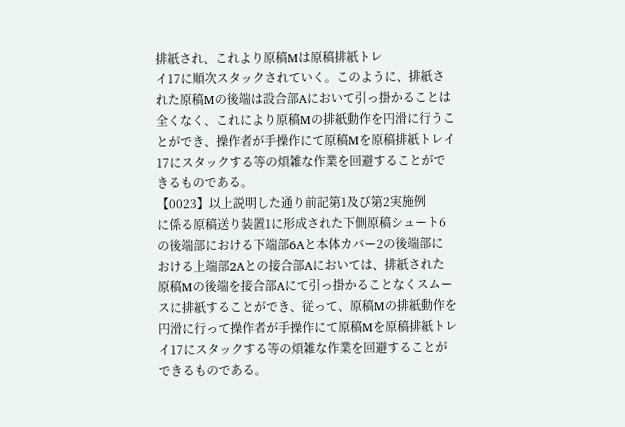排紙され、これより原稿Mは原稿排紙トレ
イ17に順次スタックされていく。このように、排紙さ
れた原稿Mの後端は設合部Aにおいて引っ掛かることは
全くなく、これにより原稿Mの排紙動作を円滑に行うこ
とができ、操作者が手操作にて原稿Mを原稿排紙トレイ
17にスタックする等の煩雑な作業を回避することがで
きるものである。
【0023】以上説明した通り前記第1及び第2実施例
に係る原稿送り装置1に形成された下側原稿シュート6
の後端部における下端部6Aと本体カバー2の後端部に
おける上端部2Aとの接合部Aにおいては、排紙された
原稿Mの後端を接合部Aにて引っ掛かることなくスムー
スに排紙することができ、従って、原稿Mの排紙動作を
円滑に行って操作者が手操作にて原稿Mを原稿排紙トレ
イ17にスタックする等の煩雑な作業を回避することが
できるものである。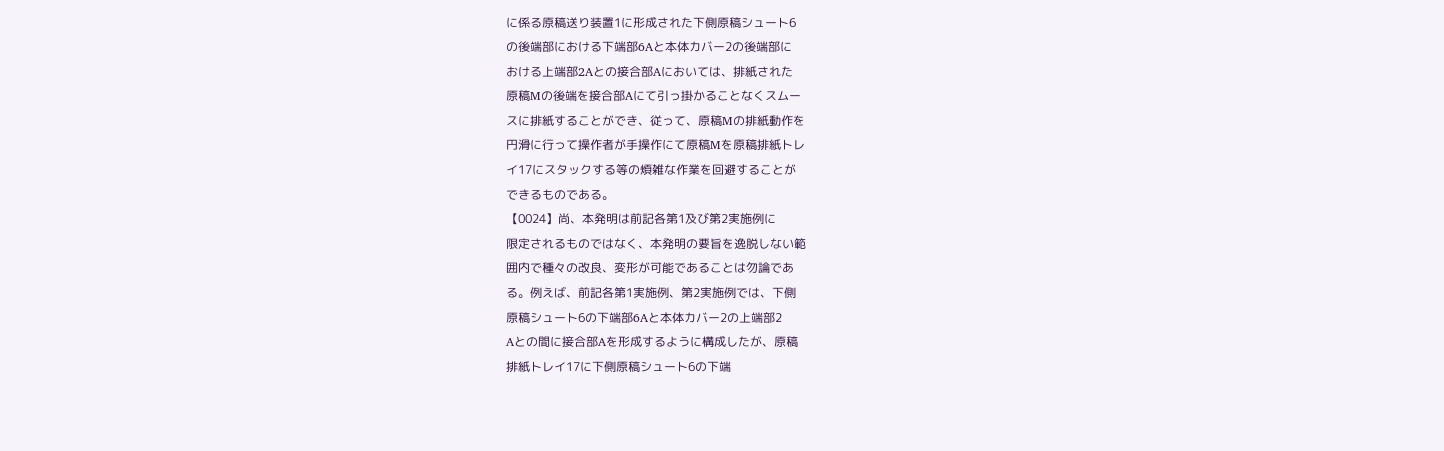に係る原稿送り装置1に形成された下側原稿シュート6
の後端部における下端部6Aと本体カバー2の後端部に
おける上端部2Aとの接合部Aにおいては、排紙された
原稿Mの後端を接合部Aにて引っ掛かることなくスムー
スに排紙することができ、従って、原稿Mの排紙動作を
円滑に行って操作者が手操作にて原稿Mを原稿排紙トレ
イ17にスタックする等の煩雑な作業を回避することが
できるものである。
【0024】尚、本発明は前記各第1及び第2実施例に
限定されるものではなく、本発明の要旨を逸脱しない範
囲内で種々の改良、変形が可能であることは勿論であ
る。例えば、前記各第1実施例、第2実施例では、下側
原稿シュート6の下端部6Aと本体カバー2の上端部2
Aとの間に接合部Aを形成するように構成したが、原稿
排紙トレイ17に下側原稿シュート6の下端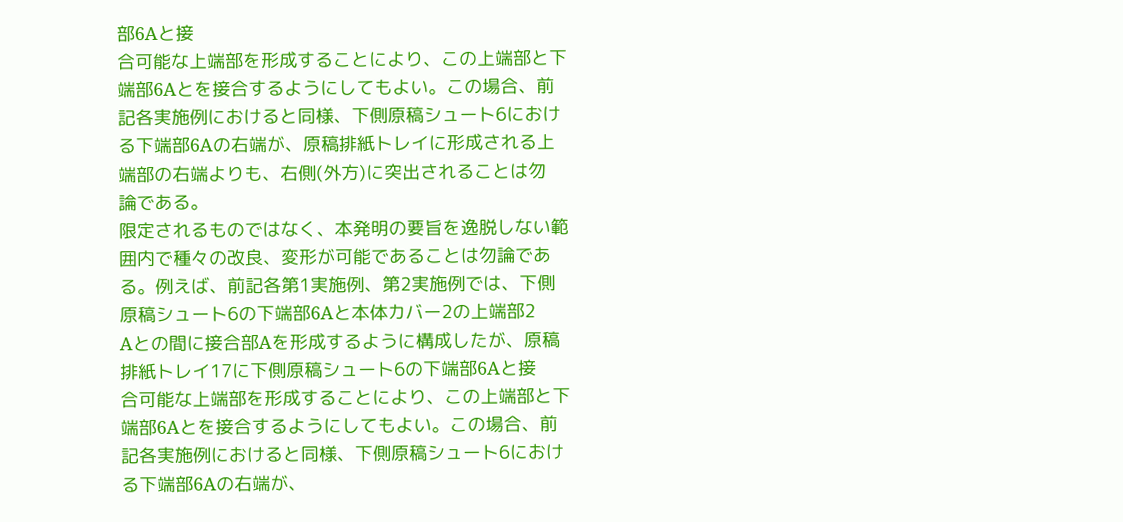部6Aと接
合可能な上端部を形成することにより、この上端部と下
端部6Aとを接合するようにしてもよい。この場合、前
記各実施例におけると同様、下側原稿シュート6におけ
る下端部6Aの右端が、原稿排紙トレイに形成される上
端部の右端よりも、右側(外方)に突出されることは勿
論である。
限定されるものではなく、本発明の要旨を逸脱しない範
囲内で種々の改良、変形が可能であることは勿論であ
る。例えば、前記各第1実施例、第2実施例では、下側
原稿シュート6の下端部6Aと本体カバー2の上端部2
Aとの間に接合部Aを形成するように構成したが、原稿
排紙トレイ17に下側原稿シュート6の下端部6Aと接
合可能な上端部を形成することにより、この上端部と下
端部6Aとを接合するようにしてもよい。この場合、前
記各実施例におけると同様、下側原稿シュート6におけ
る下端部6Aの右端が、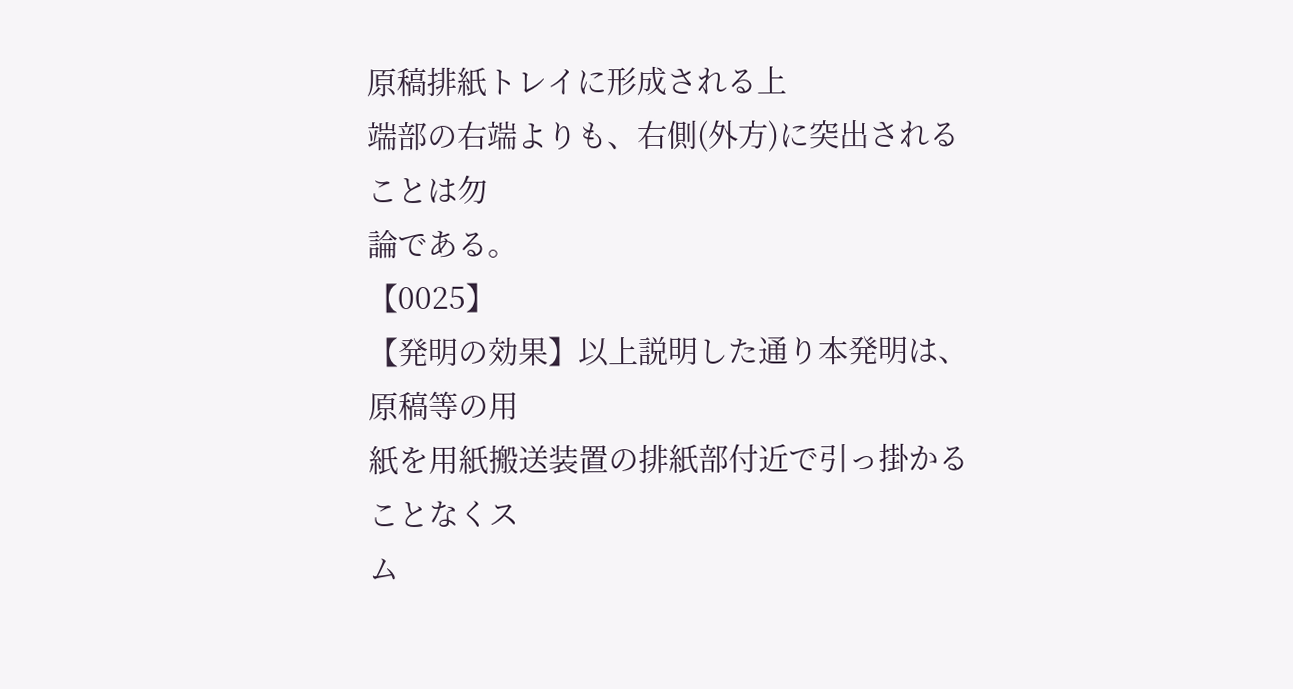原稿排紙トレイに形成される上
端部の右端よりも、右側(外方)に突出されることは勿
論である。
【0025】
【発明の効果】以上説明した通り本発明は、原稿等の用
紙を用紙搬送装置の排紙部付近で引っ掛かることなくス
ム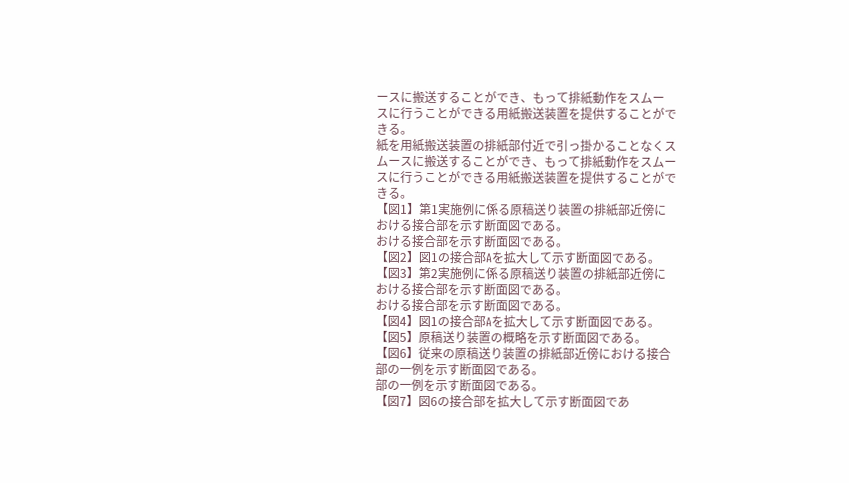ースに搬送することができ、もって排紙動作をスムー
スに行うことができる用紙搬送装置を提供することがで
きる。
紙を用紙搬送装置の排紙部付近で引っ掛かることなくス
ムースに搬送することができ、もって排紙動作をスムー
スに行うことができる用紙搬送装置を提供することがで
きる。
【図1】第1実施例に係る原稿送り装置の排紙部近傍に
おける接合部を示す断面図である。
おける接合部を示す断面図である。
【図2】図1の接合部Aを拡大して示す断面図である。
【図3】第2実施例に係る原稿送り装置の排紙部近傍に
おける接合部を示す断面図である。
おける接合部を示す断面図である。
【図4】図1の接合部Aを拡大して示す断面図である。
【図5】原稿送り装置の概略を示す断面図である。
【図6】従来の原稿送り装置の排紙部近傍における接合
部の一例を示す断面図である。
部の一例を示す断面図である。
【図7】図6の接合部を拡大して示す断面図であ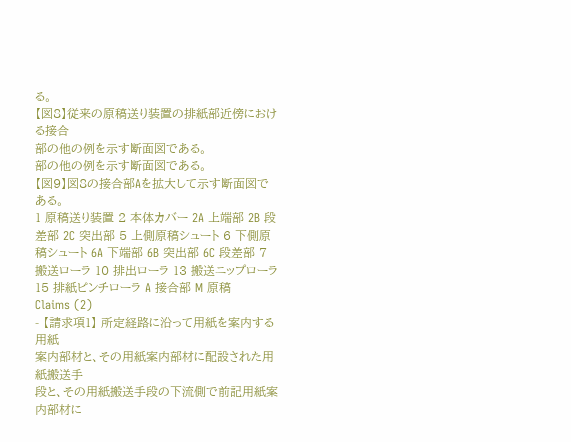る。
【図8】従来の原稿送り装置の排紙部近傍における接合
部の他の例を示す断面図である。
部の他の例を示す断面図である。
【図9】図8の接合部Aを拡大して示す断面図である。
1 原稿送り装置 2 本体カバー 2A 上端部 2B 段差部 2C 突出部 5 上側原稿シュート 6 下側原稿シュート 6A 下端部 6B 突出部 6C 段差部 7 搬送ローラ 10 排出ローラ 13 搬送ニップローラ 15 排紙ピンチローラ A 接合部 M 原稿
Claims (2)
- 【請求項1】 所定経路に沿って用紙を案内する用紙
案内部材と、その用紙案内部材に配設された用紙搬送手
段と、その用紙搬送手段の下流側で前記用紙案内部材に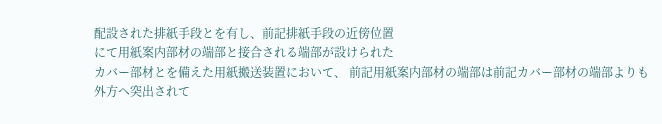配設された排紙手段とを有し、前記排紙手段の近傍位置
にて用紙案内部材の端部と接合される端部が設けられた
カバー部材とを備えた用紙搬送装置において、 前記用紙案内部材の端部は前記カバー部材の端部よりも
外方へ突出されて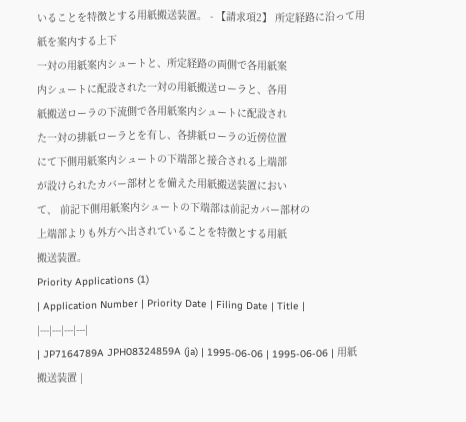いることを特徴とする用紙搬送装置。 - 【請求項2】 所定経路に沿って用紙を案内する上下
一対の用紙案内シュートと、所定経路の両側で各用紙案
内シュートに配設された一対の用紙搬送ローラと、各用
紙搬送ローラの下流側で各用紙案内シュートに配設され
た一対の排紙ローラとを有し、各排紙ローラの近傍位置
にて下側用紙案内シュートの下端部と接合される上端部
が設けられたカバー部材とを備えた用紙搬送装置におい
て、 前記下側用紙案内シュートの下端部は前記カバー部材の
上端部よりも外方へ出されていることを特徴とする用紙
搬送装置。
Priority Applications (1)
| Application Number | Priority Date | Filing Date | Title |
|---|---|---|---|
| JP7164789A JPH08324859A (ja) | 1995-06-06 | 1995-06-06 | 用紙搬送装置 |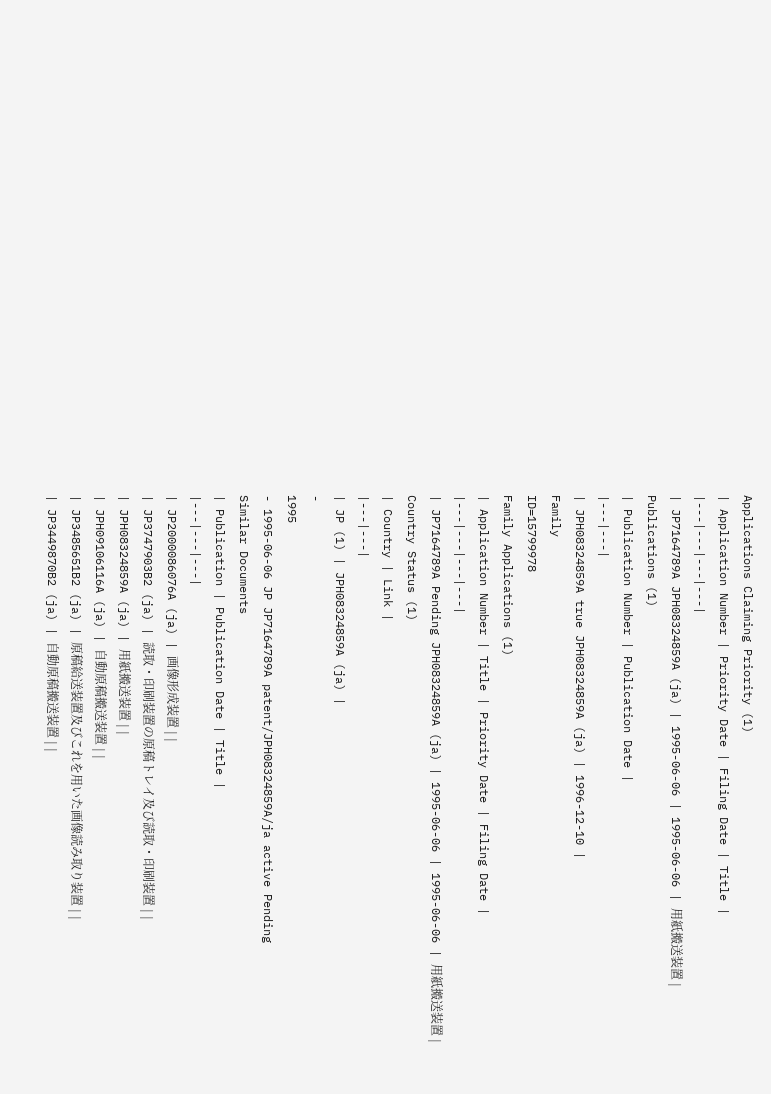Applications Claiming Priority (1)
| Application Number | Priority Date | Filing Date | Title |
|---|---|---|---|
| JP7164789A JPH08324859A (ja) | 1995-06-06 | 1995-06-06 | 用紙搬送装置 |
Publications (1)
| Publication Number | Publication Date |
|---|---|
| JPH08324859A true JPH08324859A (ja) | 1996-12-10 |
Family
ID=15799978
Family Applications (1)
| Application Number | Title | Priority Date | Filing Date |
|---|---|---|---|
| JP7164789A Pending JPH08324859A (ja) | 1995-06-06 | 1995-06-06 | 用紙搬送装置 |
Country Status (1)
| Country | Link |
|---|---|
| JP (1) | JPH08324859A (ja) |
-
1995
- 1995-06-06 JP JP7164789A patent/JPH08324859A/ja active Pending
Similar Documents
| Publication | Publication Date | Title |
|---|---|---|
| JP2000086076A (ja) | 画像形成装置 | |
| JP3747903B2 (ja) | 読取・印刷装置の原稿トレイ及び読取・印刷装置 | |
| JPH08324859A (ja) | 用紙搬送装置 | |
| JPH09106116A (ja) | 自動原稿搬送装置 | |
| JP3485651B2 (ja) | 原稿給送装置及びこれを用いた画像読み取り装置 | |
| JP3449870B2 (ja) | 自動原稿搬送装置 | |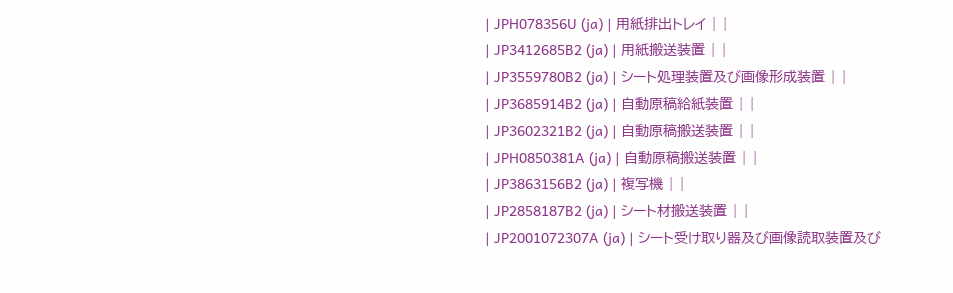| JPH078356U (ja) | 用紙排出トレイ | |
| JP3412685B2 (ja) | 用紙搬送装置 | |
| JP3559780B2 (ja) | シート処理装置及び画像形成装置 | |
| JP3685914B2 (ja) | 自動原稿給紙装置 | |
| JP3602321B2 (ja) | 自動原稿搬送装置 | |
| JPH0850381A (ja) | 自動原稿搬送装置 | |
| JP3863156B2 (ja) | 複写機 | |
| JP2858187B2 (ja) | シート材搬送装置 | |
| JP2001072307A (ja) | シート受け取り器及び画像読取装置及び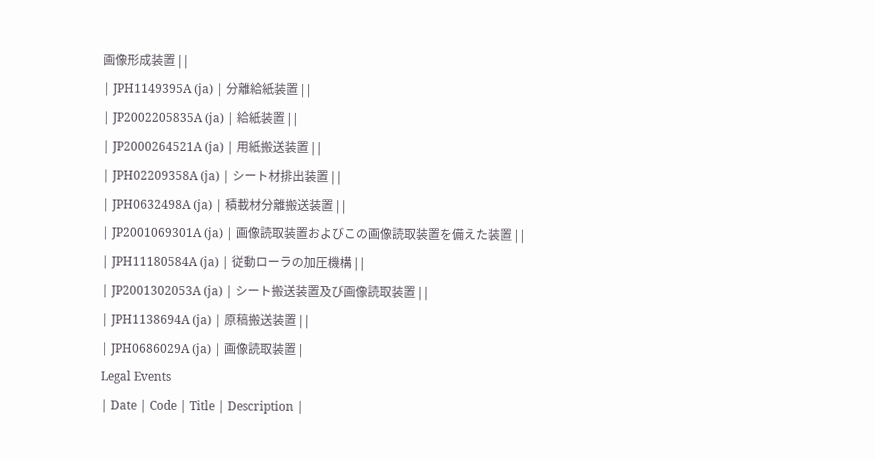画像形成装置 | |
| JPH1149395A (ja) | 分離給紙装置 | |
| JP2002205835A (ja) | 給紙装置 | |
| JP2000264521A (ja) | 用紙搬送装置 | |
| JPH02209358A (ja) | シート材排出装置 | |
| JPH0632498A (ja) | 積載材分離搬送装置 | |
| JP2001069301A (ja) | 画像読取装置およびこの画像読取装置を備えた装置 | |
| JPH11180584A (ja) | 従動ローラの加圧機構 | |
| JP2001302053A (ja) | シート搬送装置及び画像読取装置 | |
| JPH1138694A (ja) | 原稿搬送装置 | |
| JPH0686029A (ja) | 画像読取装置 |
Legal Events
| Date | Code | Title | Description |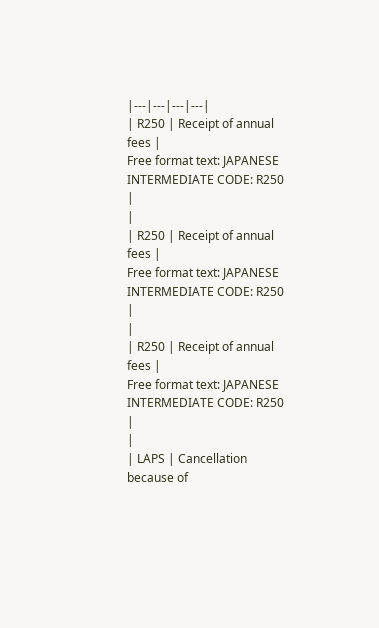|---|---|---|---|
| R250 | Receipt of annual fees |
Free format text: JAPANESE INTERMEDIATE CODE: R250 |
|
| R250 | Receipt of annual fees |
Free format text: JAPANESE INTERMEDIATE CODE: R250 |
|
| R250 | Receipt of annual fees |
Free format text: JAPANESE INTERMEDIATE CODE: R250 |
|
| LAPS | Cancellation because of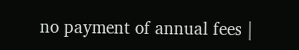no payment of annual fees |